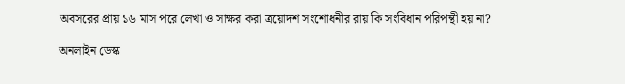অবসরের প্রায় ১৬ মাস পরে লেখা ও সাক্ষর করা ত্রয়োদশ সংশোধনীর রায় কি সংবিধান পরিপন্থী হয় না?

অনলাইন ডেস্ক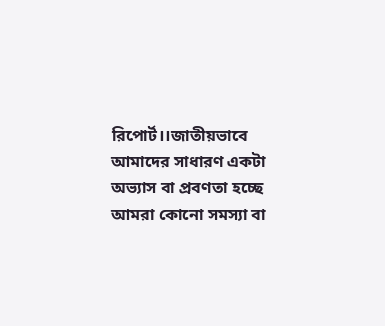রিপোর্ট।।জাতীয়ভাবে আমাদের সাধারণ একটা অভ্যাস বা প্রবণতা হচ্ছে আমরা কোনো সমস্যা বা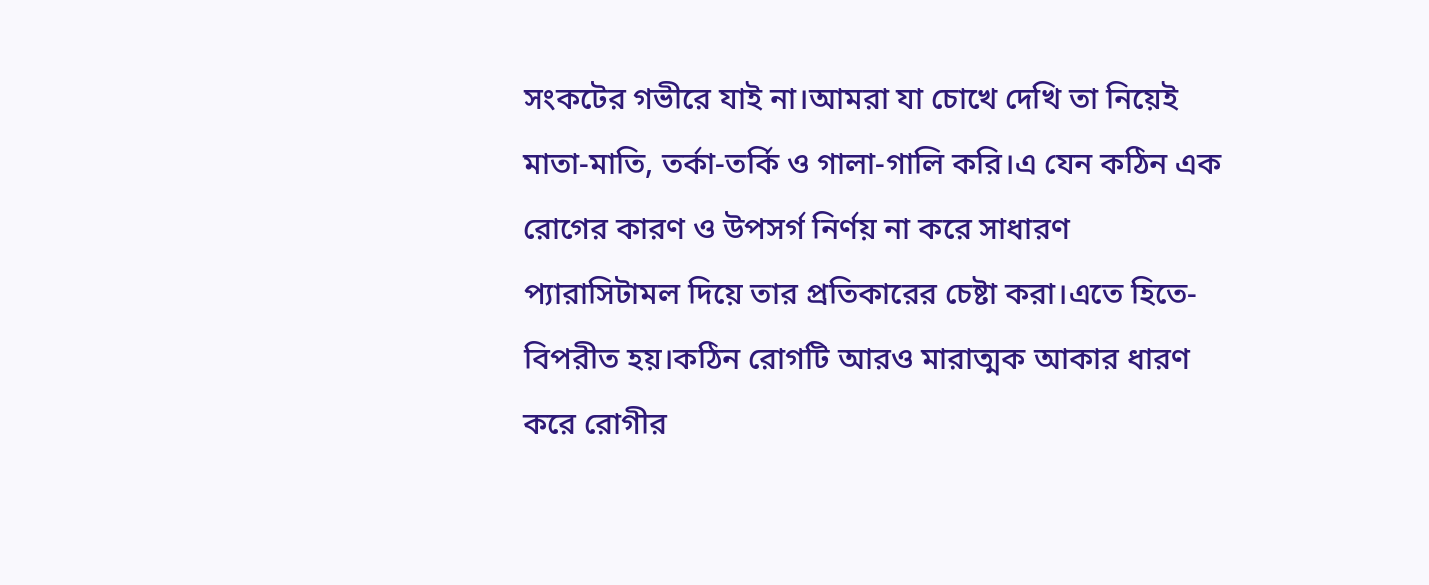সংকটের গভীরে যাই না।আমরা যা চোখে দেখি তা নিয়েই মাতা-মাতি, তর্কা-তর্কি ও গালা-গালি করি।এ যেন কঠিন এক রোগের কারণ ও উপসর্গ নির্ণয় না করে সাধারণ প্যারাসিটামল দিয়ে তার প্রতিকারের চেষ্টা করা।এতে হিতে-বিপরীত হয়।কঠিন রোগটি আরও মারাত্মক আকার ধারণ করে রোগীর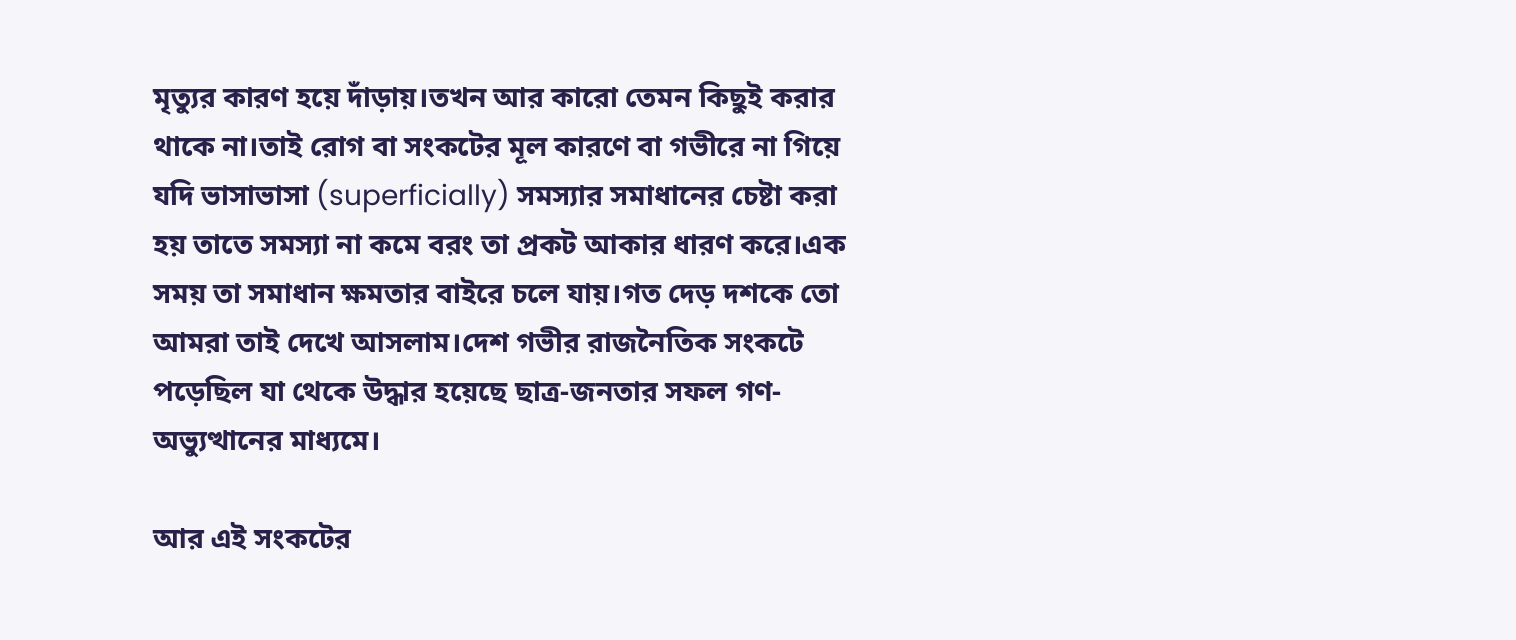মৃত্যুর কারণ হয়ে দাঁড়ায়।তখন আর কারো তেমন কিছুই করার থাকে না।তাই রোগ বা সংকটের মূল কারণে বা গভীরে না গিয়ে যদি ভাসাভাসা (superficially) সমস্যার সমাধানের চেষ্টা করা হয় তাতে সমস্যা না কমে বরং তা প্রকট আকার ধারণ করে।এক সময় তা সমাধান ক্ষমতার বাইরে চলে যায়।গত দেড় দশকে তো আমরা তাই দেখে আসলাম।দেশ গভীর রাজনৈতিক সংকটে পড়েছিল যা থেকে উদ্ধার হয়েছে ছাত্র-জনতার সফল গণ-অভ্যুত্থানের মাধ্যমে।

আর এই সংকটের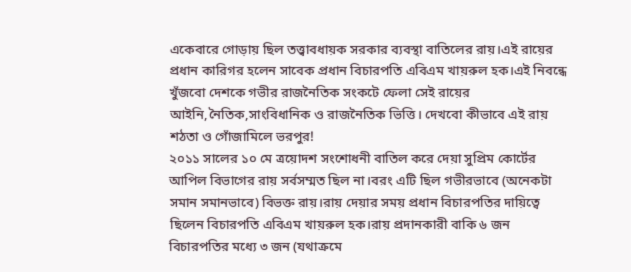একেবারে গোড়ায় ছিল তত্ত্বাবধায়ক সরকার ব্যবস্থা বাতিলের রায়।এই রায়ের প্রধান কারিগর হলেন সাবেক প্রধান বিচারপতি এবিএম খায়রুল হক।এই নিবন্ধে খুঁজবো দেশকে গভীর রাজনৈতিক সংকটে ফেলা সেই রায়ের আইনি,নৈতিক,সাংবিধানিক ও রাজনৈতিক ভিত্তি। দেখবো কীভাবে এই রায় শঠতা ও গোঁজামিলে ভরপুর!
২০১১ সালের ১০ মে ত্রয়োদশ সংশোধনী বাতিল করে দেয়া সুপ্রিম কোর্টের আপিল বিভাগের রায় সর্বসম্মত ছিল না।বরং এটি ছিল গভীরভাবে (অনেকটা সমান সমানভাবে) বিভক্ত রায়।রায় দেয়ার সময় প্রধান বিচারপতির দায়িত্বে ছিলেন বিচারপতি এবিএম খায়রুল হক।রায় প্রদানকারী বাকি ৬ জন বিচারপতির মধ্যে ৩ জন (যথাক্রমে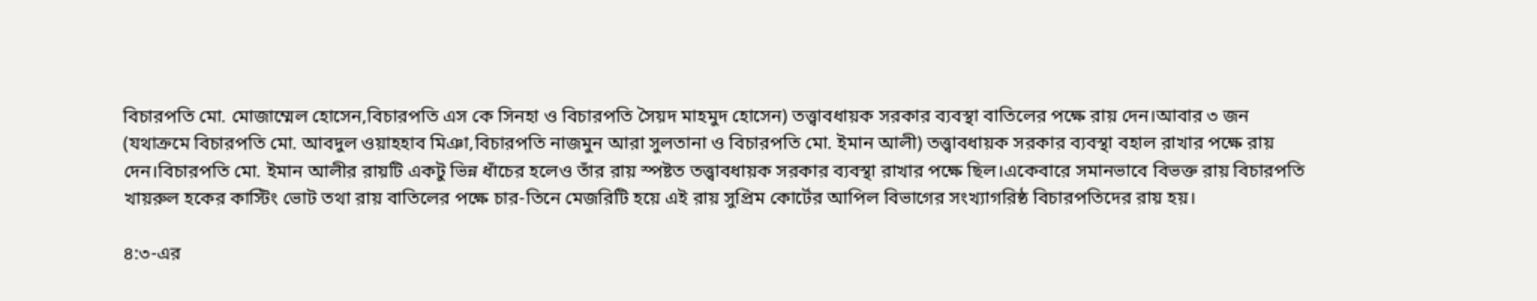বিচারপতি মো. মোজাম্মেল হোসেন,বিচারপতি এস কে সিনহা ও বিচারপতি সৈয়দ মাহমুদ হোসেন) তত্ত্বাবধায়ক সরকার ব্যবস্থা বাতিলের পক্ষে রায় দেন।আবার ৩ জন (যথাক্রমে বিচারপতি মো. আবদুল ওয়াহহাব মিঞা,বিচারপতি নাজমুন আরা সুলতানা ও বিচারপতি মো. ইমান আলী) তত্ত্বাবধায়ক সরকার ব্যবস্থা বহাল রাখার পক্ষে রায় দেন।বিচারপতি মো. ইমান আলীর রায়টি একটু ভিন্ন ধাঁচের হলেও তাঁর রায় স্পষ্টত তত্ত্বাবধায়ক সরকার ব্যবস্থা রাখার পক্ষে ছিল।একেবারে সমানভাবে বিভক্ত রায় বিচারপতি খায়রুল হকের কাস্টিং ভোট তথা রায় বাতিলের পক্ষে চার-তিনে মেজরিটি হয়ে এই রায় সুপ্রিম কোর্টের আপিল বিভাগের সংখ্যাগরিষ্ঠ বিচারপতিদের রায় হয়।

৪:৩-এর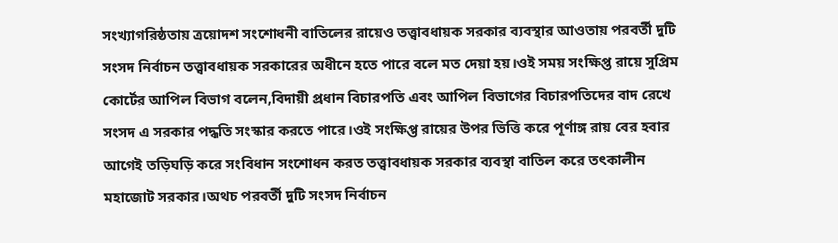সংখ্যাগরিষ্ঠতায় ত্রয়োদশ সংশোধনী বাতিলের রায়েও তত্ত্বাবধায়ক সরকার ব্যবস্থার আওতায় পরবর্তী দুটি সংসদ নির্বাচন তত্ত্বাবধায়ক সরকারের অধীনে হতে পারে বলে মত দেয়া হয়।ওই সময় সংক্ষিপ্ত রায়ে সুপ্রিম কোর্টের আপিল বিভাগ বলেন,বিদায়ী প্রধান বিচারপতি এবং আপিল বিভাগের বিচারপতিদের বাদ রেখে সংসদ এ সরকার পদ্ধতি সংস্কার করতে পারে।ওই সংক্ষিপ্ত রায়ের উপর ভিত্তি করে পূর্ণাঙ্গ রায় বের হবার আগেই তড়িঘড়ি করে সংবিধান সংশোধন করত তত্ত্বাবধায়ক সরকার ব্যবস্থা বাতিল করে তৎকালীন মহাজোট সরকার।অথচ পরবর্তী দুটি সংসদ নির্বাচন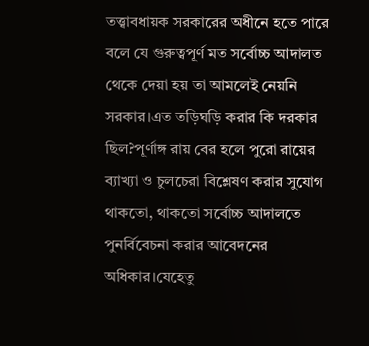তত্ত্বাবধায়ক সরকারের অধীনে হতে পারে বলে যে গুরুত্বপূর্ণ মত সর্বোচ্চ আদালত থেকে দেয়া হয় তা আমলেই নেয়নি সরকার।এত তড়িঘড়ি করার কি দরকার ছিল?পূর্ণাঙ্গ রায় বের হলে পুরো রায়ের ব্যাখ্যা ও চুলচেরা বিশ্লেষণ করার সুযোগ থাকতো, থাকতো সর্বোচ্চ আদালতে পুনর্বিবেচনা করার আবেদনের অধিকার।যেহেতু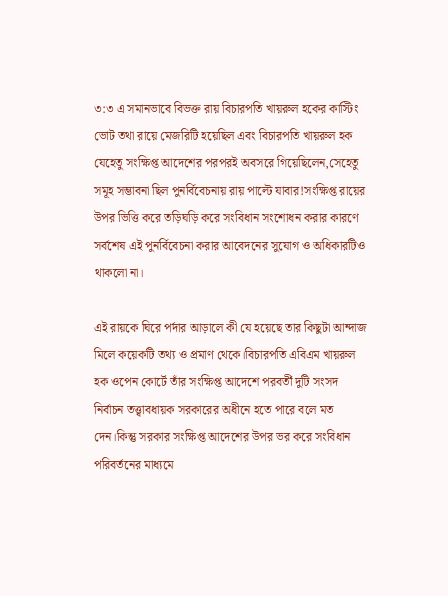৩:৩ এ সমানভাবে বিভক্ত রায় বিচারপতি খায়রুল হকের কাস্টিং ভোট তথা রায়ে মেজরিটি হয়েছিল এবং বিচারপতি খায়রুল হক যেহেতু সংক্ষিপ্ত আদেশের পরপরই অবসরে গিয়েছিলেন,সেহেতু সমূহ সম্ভাবনা ছিল পুনর্বিবেচনায় রায় পাল্টে যাবার!সংক্ষিপ্ত রায়ের উপর ভিত্তি করে তড়িঘড়ি করে সংবিধান সংশোধন করার কারণে সর্বশেষ এই পুনর্বিবেচনা করার আবেদনের সুযোগ ও অধিকারটিও থাকলো না।

এই রায়কে ঘিরে পর্দার আড়ালে কী যে হয়েছে তার কিছুটা আন্দাজ মিলে কয়েকটি তথ্য ও প্রমাণ থেকে।বিচারপতি এবিএম খায়রুল হক ওপেন কোর্টে তাঁর সংক্ষিপ্ত আদেশে পরবর্তী দুটি সংসদ নির্বাচন তত্ত্বাবধায়ক সরকারের অধীনে হতে পারে বলে মত দেন।কিন্তু সরকার সংক্ষিপ্ত আদেশের উপর ভর করে সংবিধান পরিবর্তনের মাধ্যমে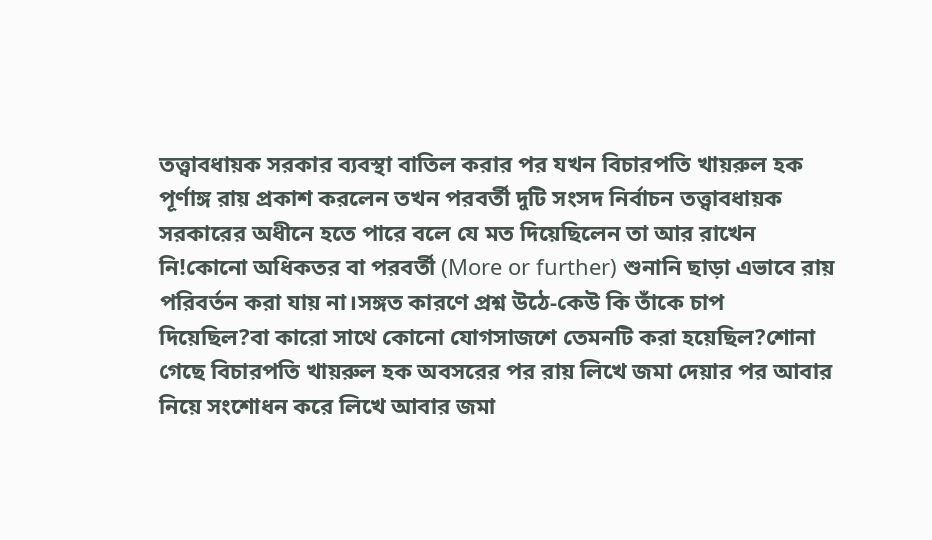তত্ত্বাবধায়ক সরকার ব্যবস্থা বাতিল করার পর যখন বিচারপতি খায়রুল হক পূর্ণাঙ্গ রায় প্রকাশ করলেন তখন পরবর্তী দুটি সংসদ নির্বাচন তত্ত্বাবধায়ক সরকারের অধীনে হতে পারে বলে যে মত দিয়েছিলেন তা আর রাখেন নি!কোনো অধিকতর বা পরবর্তী (More or further) শুনানি ছাড়া এভাবে রায় পরিবর্তন করা যায় না।সঙ্গত কারণে প্রশ্ন উঠে-কেউ কি তাঁকে চাপ দিয়েছিল?বা কারো সাথে কোনো যোগসাজশে তেমনটি করা হয়েছিল?শোনা গেছে বিচারপতি খায়রুল হক অবসরের পর রায় লিখে জমা দেয়ার পর আবার নিয়ে সংশোধন করে লিখে আবার জমা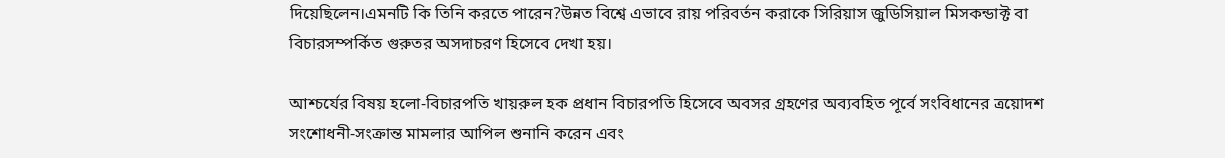দিয়েছিলেন।এমনটি কি তিনি করতে পারেন?উন্নত বিশ্বে এভাবে রায় পরিবর্তন করাকে সিরিয়াস জুডিসিয়াল মিসকন্ডাক্ট বা বিচারসম্পর্কিত গুরুতর অসদাচরণ হিসেবে দেখা হয়।

আশ্চর্যের বিষয় হলো-বিচারপতি খায়রুল হক প্রধান বিচারপতি হিসেবে অবসর গ্রহণের অব্যবহিত পূর্বে সংবিধানের ত্রয়োদশ সংশোধনী-সংক্রান্ত মামলার আপিল শুনানি করেন এবং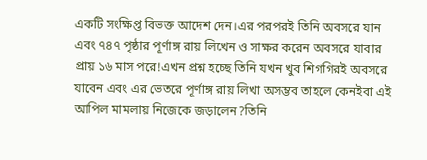একটি সংক্ষিপ্ত বিভক্ত আদেশ দেন।এর পরপরই তিনি অবসরে যান এবং ৭৪৭ পৃষ্ঠার পূর্ণাঙ্গ রায় লিখেন ও সাক্ষর করেন অবসরে যাবার প্রায় ১৬ মাস পরে!এখন প্রশ্ন হচ্ছে তিনি যখন খুব শিগগিরই অবসরে যাবেন এবং এর ভেতরে পূর্ণাঙ্গ রায় লিখা অসম্ভব তাহলে কেনইবা এই আপিল মামলায় নিজেকে জড়ালেন?তিনি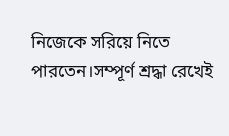নিজেকে সরিয়ে নিতে পারতেন।সম্পূর্ণ শ্রদ্ধা রেখেই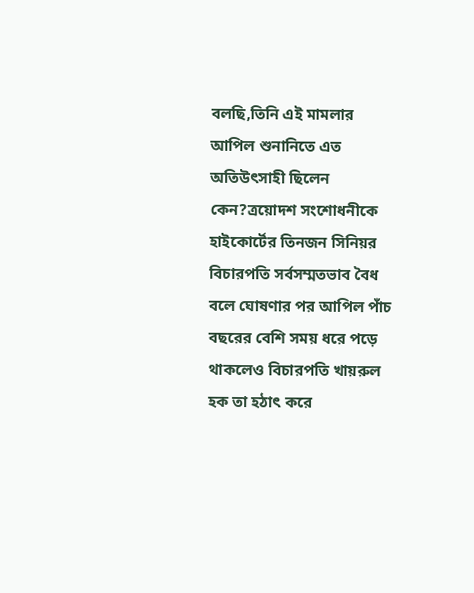বলছি,তিনি এই মামলার আপিল শুনানিতে এত অতিউৎসাহী ছিলেন কেন?ত্রয়োদশ সংশোধনীকে হাইকোর্টের তিনজন সিনিয়র বিচারপতি সর্বসম্মতভাব বৈধ বলে ঘোষণার পর আপিল পাঁচ বছরের বেশি সময় ধরে পড়ে থাকলেও বিচারপতি খায়রুল হক তা হঠাৎ করে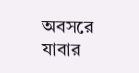অবসরে যাবার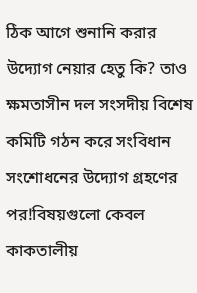ঠিক আগে শুনানি করার উদ্যোগ নেয়ার হেতু কি? তাও ক্ষমতাসীন দল সংসদীয় বিশেষ কমিটি গঠন করে সংবিধান সংশোধনের উদ্যোগ গ্রহণের পর!বিষয়গুলো কেবল কাকতালীয়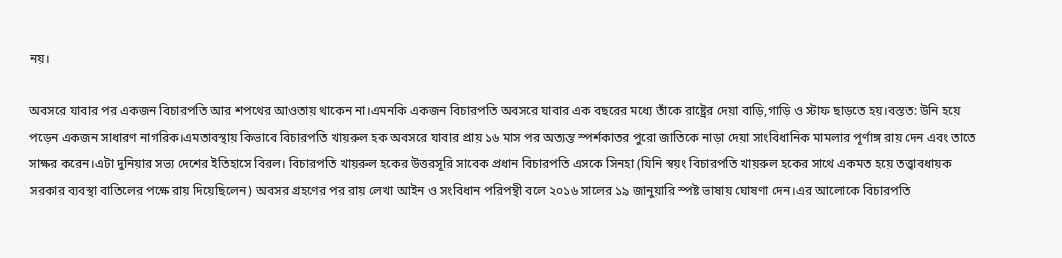নয়।

অবসরে যাবার পর একজন বিচারপতি আর শপথের আওতায় থাকেন না।এমনকি একজন বিচারপতি অবসরে যাবার এক বছরের মধ্যে তাঁকে রাষ্ট্রের দেয়া বাড়ি,গাড়ি ও স্টাফ ছাড়তে হয়।বস্তত: উনি হয়ে পড়েন একজন সাধারণ নাগরিক।এমতাবস্থায় কিভাবে বিচারপতি খায়রুল হক অবসরে যাবার প্রায় ১৬ মাস পর অত্যন্ত স্পর্শকাতর পুরো জাতিকে নাড়া দেয়া সাংবিধানিক মামলার পূর্ণাঙ্গ রায় দেন এবং তাতে সাক্ষর করেন।এটা দুনিয়ার সভ্য দেশের ইতিহাসে বিরল। বিচারপতি খায়রুল হকের উত্তরসূরি সাবেক প্রধান বিচারপতি এসকে সিনহা (যিনি স্বয়ং বিচারপতি খায়রুল হকের সাথে একমত হয়ে তত্ত্বাবধায়ক সরকার ব্যবস্থা বাতিলের পক্ষে রায় দিয়েছিলেন) অবসর গ্রহণের পর রায় লেখা আইন ও সংবিধান পরিপন্থী বলে ২০১৬ সালের ১৯ জানুয়ারি স্পষ্ট ভাষায় ঘোষণা দেন।এর আলোকে বিচারপতি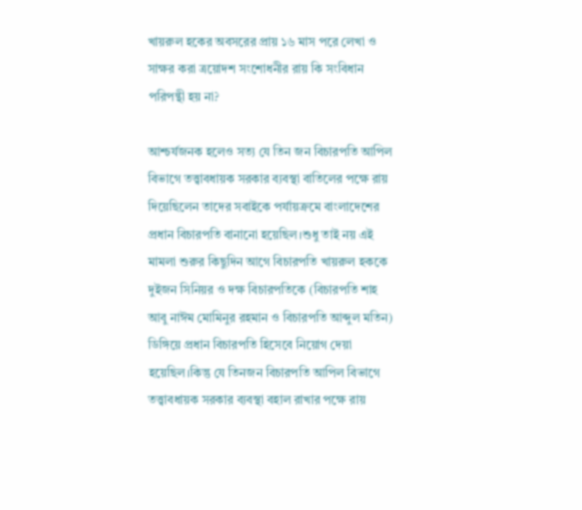খায়রুল হকের অবসরের প্রায় ১৬ মাস পরে লেখা ও সাক্ষর করা ত্রয়োদশ সংশোধনীর রায় কি সংবিধান পরিপন্থী হয় না?

আশ্চর্যজনক হলেও সত্য যে তিন জন বিচারপতি আপিল বিভাগে তত্ত্বাবধায়ক সরকার ব্যবস্থা বাতিলের পক্ষে রায় দিয়েছিলেন তাদের সবাইকে পর্যায়ক্রমে বাংলাদেশের প্রধান বিচারপতি বানানো হয়েছিল।শুধু তাই নয় এই মামলা শুরুর কিছুদিন আগে বিচারপতি খায়রুল হককে দুইজন সিনিয়র ও দক্ষ বিচারপতিকে (বিচারপতি শাহ আবু নাঈম মোমিনুর রহমান ও বিচারপতি আব্দুল মতিন) ডিঙ্গিয়ে প্রধান বিচারপতি হিসেবে নিয়োগ দেয়া হয়েছিল।কিন্তু যে তিনজন বিচারপতি আপিল বিভাগে তত্ত্বাবধায়ক সরকার ব্যবস্থা বহাল রাখার পক্ষে রায়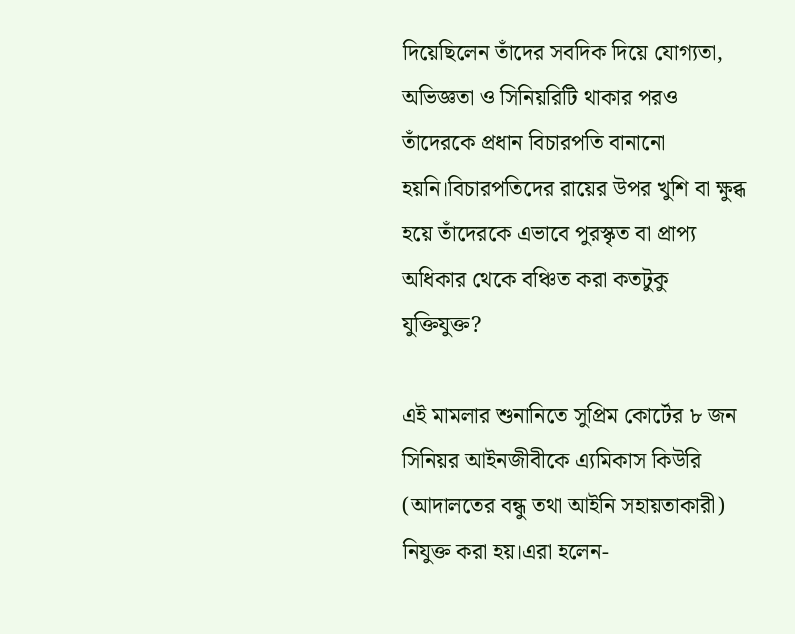দিয়েছিলেন তাঁদের সবদিক দিয়ে যোগ্যতা, অভিজ্ঞতা ও সিনিয়রিটি থাকার পরও তাঁদেরকে প্রধান বিচারপতি বানানো হয়নি।বিচারপতিদের রায়ের উপর খুশি বা ক্ষুব্ধ হয়ে তাঁদেরকে এভাবে পুরস্কৃত বা প্রাপ্য অধিকার থেকে বঞ্চিত করা কতটুকু যুক্তিযুক্ত?

এই মামলার শুনানিতে সুপ্রিম কোর্টের ৮ জন সিনিয়র আইনজীবীকে এ্যমিকাস কিউরি (আদালতের বন্ধু তথা আইনি সহায়তাকারী) নিযুক্ত করা হয়।এরা হলেন-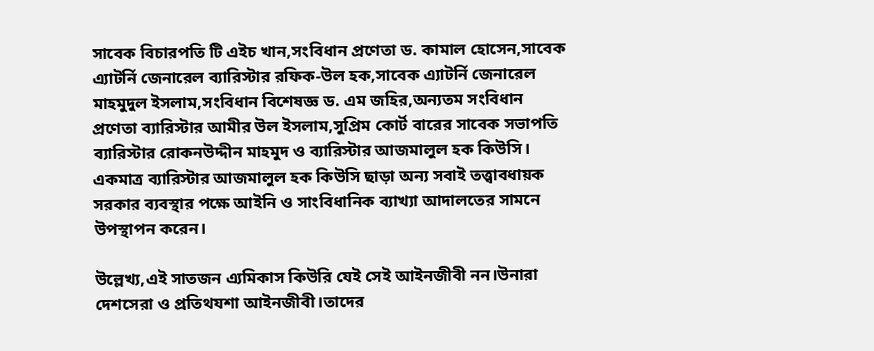সাবেক বিচারপতি টি এইচ খান,সংবিধান প্রণেতা ড. কামাল হোসেন,সাবেক এ্যাটর্নি জেনারেল ব্যারিস্টার রফিক-উল হক,সাবেক এ্যাটর্নি জেনারেল মাহমুদুল ইসলাম,সংবিধান বিশেষজ্ঞ ড. এম জহির,অন্যতম সংবিধান প্রণেতা ব্যারিস্টার আমীর উল ইসলাম,সুপ্রিম কোর্ট বারের সাবেক সভাপতি ব্যারিস্টার রোকনউদ্দীন মাহমুদ ও ব্যারিস্টার আজমালুল হক কিউসি। একমাত্র ব্যারিস্টার আজমালুল হক কিউসি ছাড়া অন্য সবাই তত্ত্বাবধায়ক সরকার ব্যবস্থার পক্ষে আইনি ও সাংবিধানিক ব্যাখ্যা আদালতের সামনে উপস্থাপন করেন।

উল্লেখ্য,এই সাতজন এ্যমিকাস কিউরি যেই সেই আইনজীবী নন।উনারা দেশসেরা ও প্রতিথযশা আইনজীবী।তাদের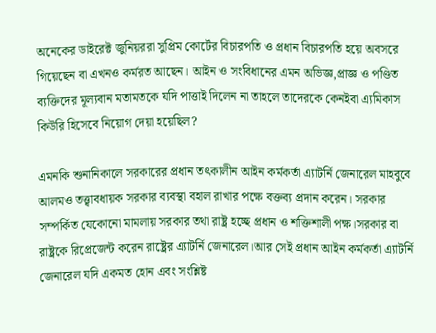অনেকের ডাইরেক্ট জুনিয়ররা সুপ্রিম কোর্টের বিচারপতি ও প্রধান বিচারপতি হয়ে অবসরে গিয়েছেন বা এখনও কর্মরত আছেন। আইন ও সংবিধানের এমন অভিজ্ঞ,প্রাজ্ঞ ও পণ্ডিত ব্যক্তিদের মূল্যবান মতামতকে যদি পাত্তাই দিলেন না তাহলে তাদেরকে কেনইবা এ্যমিকাস কিউরি হিসেবে নিয়োগ দেয়া হয়েছিল?

এমনকি শুনানিকালে সরকারের প্রধান তৎকালীন আইন কর্মকর্তা এ্যাটর্নি জেনারেল মাহবুবে আলমও তত্ত্বাবধায়ক সরকার ব্যবস্থা বহাল রাখার পক্ষে বক্তব্য প্রদান করেন। সরকার সম্পর্কিত যেকোনো মামলায় সরকার তথা রাষ্ট্র হচ্ছে প্রধান ও শক্তিশালী পক্ষ।সরকার বা রাষ্ট্রকে রিপ্রেজেন্ট করেন রাষ্ট্রের এ্যাটর্নি জেনারেল।আর সেই প্রধান আইন কর্মকর্তা এ্যাটর্নি জেনারেল যদি একমত হোন এবং সংশ্লিষ্ট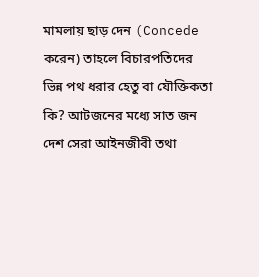মামলায় ছাড় দেন (Concede করেন) তাহলে বিচারপতিদের ভিন্ন পথ ধরার হেতু বা যৌক্তিকতা কি? আটজনের মধ্যে সাত জন দেশ সেরা আইনজীবী তথা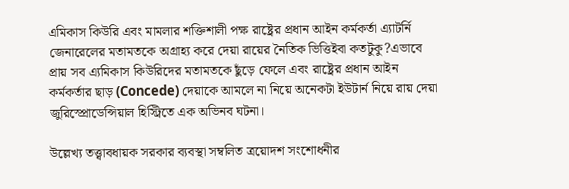এমিকাস কিউরি এবং মামলার শক্তিশালী পক্ষ রাষ্ট্রের প্রধান আইন কর্মকর্তা এ্যাটর্নি জেনারেলের মতামতকে অগ্রাহ্য করে দেয়া রায়ের নৈতিক ভিত্তিইবা কতটুকু?এভাবে প্রায় সব এ্যমিকাস কিউরিদের মতামতকে ছুঁড়ে ফেলে এবং রাষ্ট্রের প্রধান আইন কর্মকর্তার ছাড় (Concede) দেয়াকে আমলে না নিয়ে অনেকটা ইউটার্ন নিয়ে রায় দেয়া জুরিস্প্রোডেন্সিয়াল হিস্ট্রিতে এক অভিনব ঘটনা।

উল্লেখ্য তত্ত্বাবধায়ক সরকার ব্যবস্থা সম্বলিত ত্রয়োদশ সংশোধনীর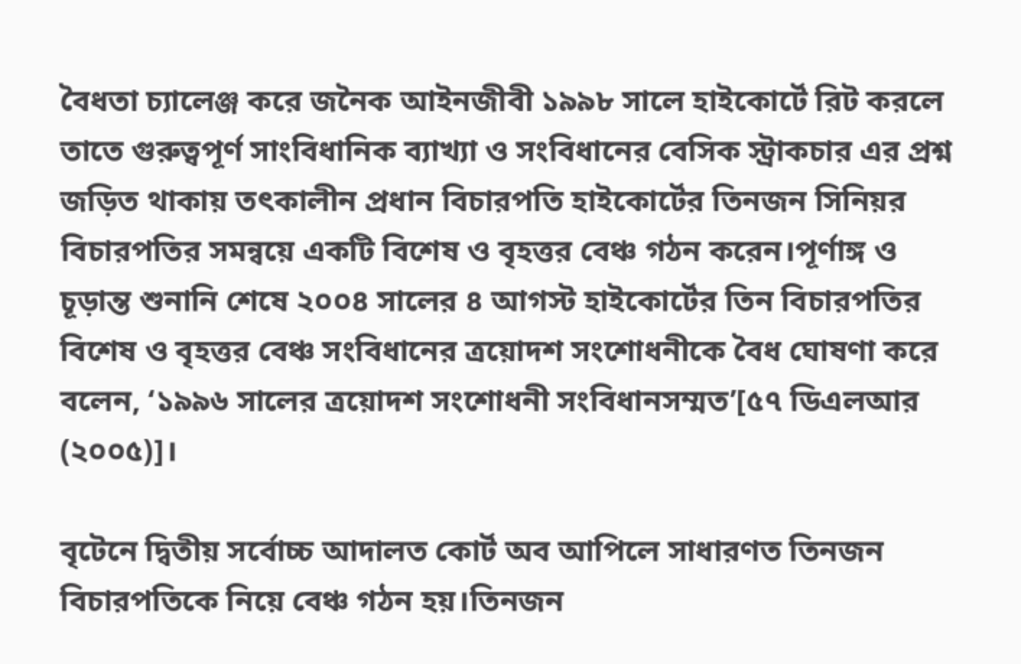বৈধতা চ্যালেঞ্জ করে জনৈক আইনজীবী ১৯৯৮ সালে হাইকোর্টে রিট করলে তাতে গুরুত্বপূর্ণ সাংবিধানিক ব্যাখ্যা ও সংবিধানের বেসিক স্ট্রাকচার এর প্রশ্ন জড়িত থাকায় তৎকালীন প্রধান বিচারপতি হাইকোর্টের তিনজন সিনিয়র বিচারপতির সমন্বয়ে একটি বিশেষ ও বৃহত্তর বেঞ্চ গঠন করেন।পূর্ণাঙ্গ ও চূড়ান্ত শুনানি শেষে ২০০৪ সালের ৪ আগস্ট হাইকোর্টের তিন বিচারপতির বিশেষ ও বৃহত্তর বেঞ্চ সংবিধানের ত্রয়োদশ সংশোধনীকে বৈধ ঘোষণা করে বলেন, ‘১৯৯৬ সালের ত্রয়োদশ সংশোধনী সংবিধানসম্মত’[৫৭ ডিএলআর (২০০৫)]।

বৃটেনে দ্বিতীয় সর্বোচ্চ আদালত কোর্ট অব আপিলে সাধারণত তিনজন বিচারপতিকে নিয়ে বেঞ্চ গঠন হয়।তিনজন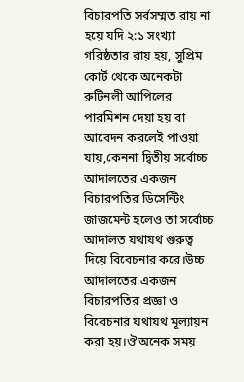বিচারপতি সর্বসম্মত রায় না হয়ে যদি ২:১ সংখ্যা গরিষ্ঠতার রায় হয়, সুপ্রিম কোর্ট থেকে অনেকটা রুটিনলী আপিলের পারমিশন দেয়া হয় বা আবেদন করলেই পাওয়া যায়,কেননা দ্বিতীয় সর্বোচ্চ আদালতের একজন বিচারপতির ডিসেন্টিং জাজমেন্ট হলেও তা সর্বোচ্চ আদালত যথাযথ গুরুত্ব দিয়ে বিবেচনার করে।উচ্চ আদালতের একজন বিচারপতির প্রজ্ঞা ও বিবেচনার যথাযথ মূল্যায়ন করা হয়।ঔঅনেক সময়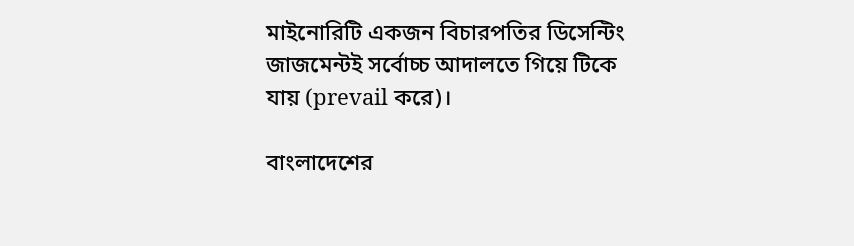মাইনোরিটি একজন বিচারপতির ডিসেন্টিং জাজমেন্টই সর্বোচ্চ আদালতে গিয়ে টিকে যায় (prevail করে)।

বাংলাদেশের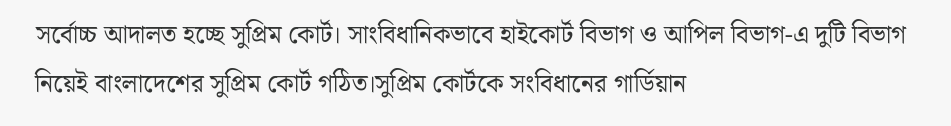সর্বোচ্চ আদালত হচ্ছে সুপ্রিম কোর্ট। সাংবিধানিকভাবে হাইকোর্ট বিভাগ ও আপিল বিভাগ-এ দুটি বিভাগ নিয়েই বাংলাদেশের সুপ্রিম কোর্ট গঠিত।সুপ্রিম কোর্টকে সংবিধানের গার্ডিয়ান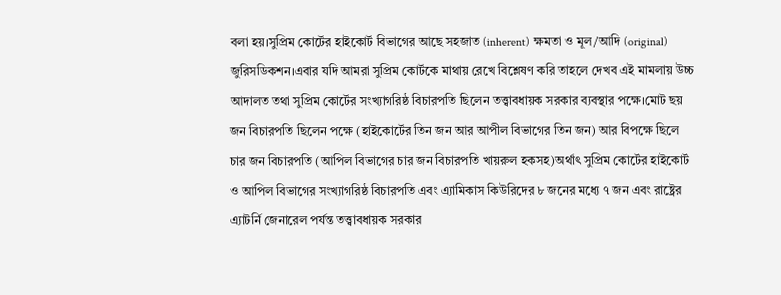বলা হয়।সুপ্রিম কোর্টের হাইকোর্ট বিভাগের আছে সহজাত (inherent) ক্ষমতা ও মূল/আদি (original) জুরিসডিকশন।এবার যদি আমরা সুপ্রিম কোর্টকে মাথায় রেখে বিশ্লেষণ করি তাহলে দেখব এই মামলায় উচ্চ আদালত তথা সুপ্রিম কোর্টের সংখ্যাগরিষ্ঠ বিচারপতি ছিলেন তত্ত্বাবধায়ক সরকার ব্যবস্থার পক্ষে।মোট ছয় জন বিচারপতি ছিলেন পক্ষে (হাইকোর্টের তিন জন আর আপীল বিভাগের তিন জন) আর বিপক্ষে ছিলে চার জন বিচারপতি (আপিল বিভাগের চার জন বিচারপতি খায়রুল হকসহ)অর্থাৎ সুপ্রিম কোর্টের হাইকোর্ট ও আপিল বিভাগের সংখ্যাগরিষ্ঠ বিচারপতি এবং এ্যামিকাস কিউরিদের ৮ জনের মধ্যে ৭ জন এবং রাষ্ট্রের এ্যাটর্নি জেনারেল পর্যন্ত তত্ত্বাবধায়ক সরকার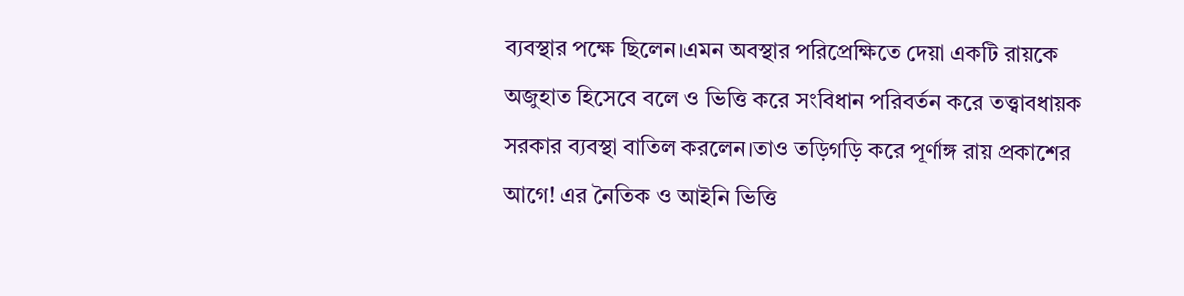ব্যবস্থার পক্ষে ছিলেন।এমন অবস্থার পরিপ্রেক্ষিতে দেয়া একটি রায়কে অজুহাত হিসেবে বলে ও ভিত্তি করে সংবিধান পরিবর্তন করে তত্ত্বাবধায়ক সরকার ব্যবস্থা বাতিল করলেন।তাও তড়িগড়ি করে পূর্ণাঙ্গ রায় প্রকাশের আগে! এর নৈতিক ও আইনি ভিত্তি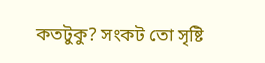কতটুকু? সংকট তো সৃষ্টি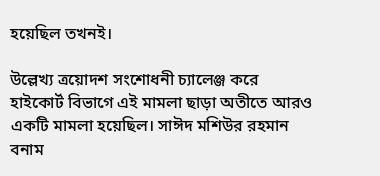হয়েছিল তখনই।

উল্লেখ্য ত্রয়োদশ সংশোধনী চ্যালেঞ্জ করে হাইকোর্ট বিভাগে এই মামলা ছাড়া অতীতে আরও একটি মামলা হয়েছিল। সাঈদ মশিউর রহমান বনাম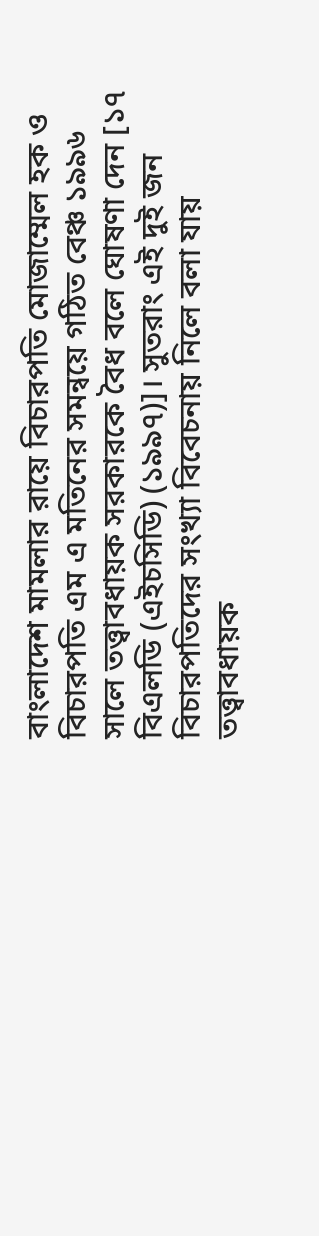বাংলাদেশ মামলার রায়ে বিচারপতি মোজাম্মেল হক ও বিচারপতি এম এ মতিনের সমন্বয়ে গঠিত বেঞ্চ ১৯৯৬ সালে তত্ত্বাবধায়ক সরকারকে বৈধ বলে ঘোষণা দেন [১৭ বিএলডি (এইচসিডি) (১৯৯৭)]। সুতরাং এই দুই জন বিচারপতিদের সংখ্যা বিবেচনায় নিলে বলা যায় তত্ত্বাবধায়ক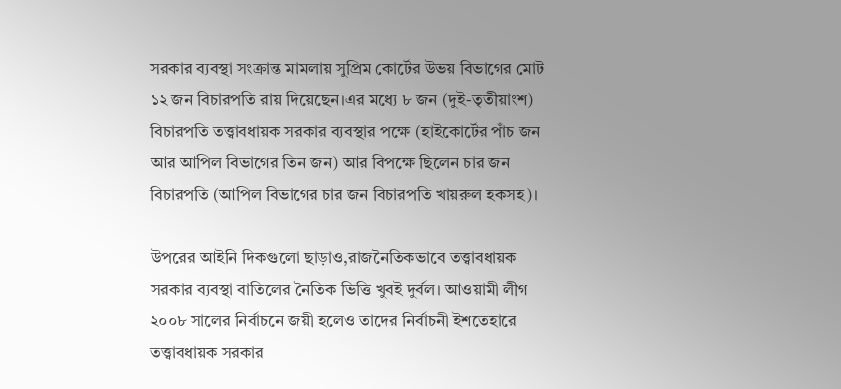সরকার ব্যবস্থা সংক্রান্ত মামলায় সুপ্রিম কোর্টের উভয় বিভাগের মোট ১২ জন বিচারপতি রায় দিয়েছেন।এর মধ্যে ৮ জন (দুই-তৃতীয়াংশ) বিচারপতি তত্ত্বাবধায়ক সরকার ব্যবস্থার পক্ষে (হাইকোর্টের পাঁচ জন আর আপিল বিভাগের তিন জন) আর বিপক্ষে ছিলেন চার জন বিচারপতি (আপিল বিভাগের চার জন বিচারপতি খায়রুল হকসহ)।

উপরের আইনি দিকগুলো ছাড়াও,রাজনৈতিকভাবে তত্ত্বাবধায়ক সরকার ব্যবস্থা বাতিলের নৈতিক ভিত্তি খুবই দুর্বল। আওয়ামী লীগ ২০০৮ সালের নির্বাচনে জয়ী হলেও তাদের নির্বাচনী ইশতেহারে তত্ত্বাবধায়ক সরকার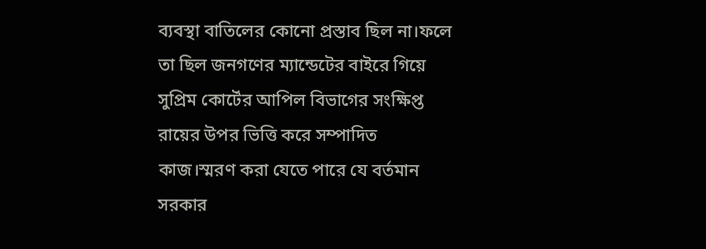ব্যবস্থা বাতিলের কোনো প্রস্তাব ছিল না।ফলে তা ছিল জনগণের ম্যান্ডেটের বাইরে গিয়ে সুপ্রিম কোর্টের আপিল বিভাগের সংক্ষিপ্ত রায়ের উপর ভিত্তি করে সম্পাদিত কাজ।স্মরণ করা যেতে পারে যে বর্তমান সরকার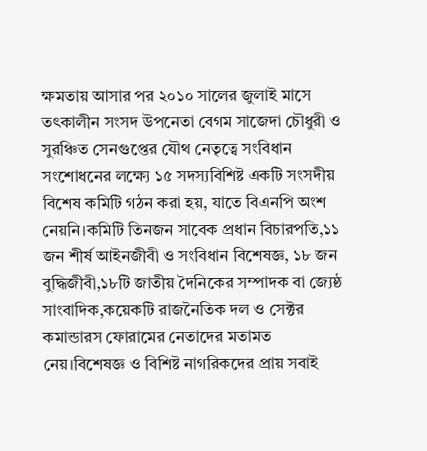ক্ষমতায় আসার পর ২০১০ সালের জুলাই মাসে তৎকালীন সংসদ উপনেতা বেগম সাজেদা চৌধুরী ও সুরঞ্চিত সেনগুপ্তের যৌথ নেতৃত্বে সংবিধান সংশোধনের লক্ষ্যে ১৫ সদস্যবিশিষ্ট একটি সংসদীয় বিশেষ কমিটি গঠন করা হয়, যাতে বিএনপি অংশ নেয়নি।কমিটি তিনজন সাবেক প্রধান বিচারপতি,১১ জন শীর্ষ আইনজীবী ও সংবিধান বিশেষজ্ঞ, ১৮ জন বুদ্ধিজীবী,১৮টি জাতীয় দৈনিকের সম্পাদক বা জ্যেষ্ঠ সাংবাদিক,কয়েকটি রাজনৈতিক দল ও সেক্টর কমান্ডারস ফোরামের নেতাদের মতামত নেয়।বিশেষজ্ঞ ও বিশিষ্ট নাগরিকদের প্রায় সবাই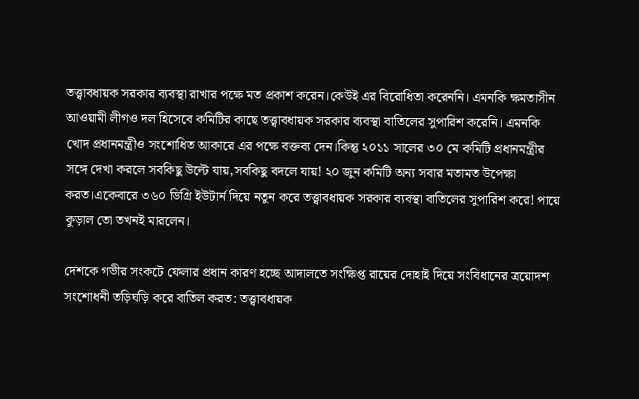তত্ত্বাবধায়ক সরকার ব্যবস্থা রাখার পক্ষে মত প্রকাশ করেন।কেউই এর বিরোধিতা করেননি। এমনকি ক্ষমতাসীন আওয়ামী লীগও দল হিসেবে কমিটির কাছে তত্ত্বাবধায়ক সরকার ব্যবস্থা বাতিলের সুপারিশ করেনি। এমনকি খোদ প্রধানমন্ত্রীও সংশোধিত আকারে এর পক্ষে বক্তব্য দেন।কিন্তু ২০১১ সালের ৩০ মে কমিটি প্রধানমন্ত্রীর সঙ্গে দেখা করলে সবকিছু উল্টে যায়,সবকিছু বদলে যায়! ২০ জুন কমিটি অন্য সবার মতামত উপেক্ষা করত।একেবারে ৩৬০ ডিগ্রি ইউটার্ন দিয়ে নতুন করে তত্ত্বাবধায়ক সরকার ব্যবস্থা বাতিলের সুপারিশ করে! পায়ে কুড়াল তো তখনই মারলেন।

দেশকে গভীর সংকটে ফেলার প্রধান কারণ হচ্ছে আদালতে সংক্ষিপ্ত রায়ের দোহাই দিয়ে সংবিধানের ত্রয়োদশ সংশোধনী তড়িঘড়ি করে বাতিল করত: তত্ত্বাবধায়ক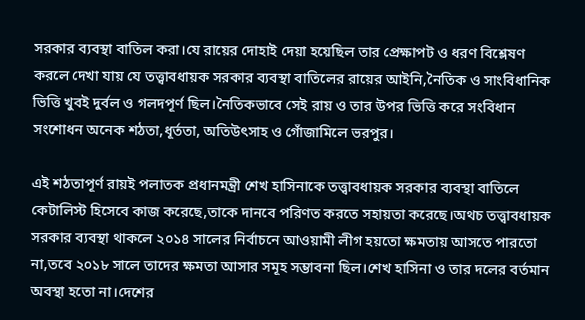সরকার ব্যবস্থা বাতিল করা।যে রায়ের দোহাই দেয়া হয়েছিল তার প্রেক্ষাপট ও ধরণ বিশ্লেষণ করলে দেখা যায় যে তত্ত্বাবধায়ক সরকার ব্যবস্থা বাতিলের রায়ের আইনি,নৈতিক ও সাংবিধানিক ভিত্তি খুবই দুর্বল ও গলদপূর্ণ ছিল।নৈতিকভাবে সেই রায় ও তার উপর ভিত্তি করে সংবিধান সংশোধন অনেক শঠতা,ধূর্ততা, অতিউৎসাহ ও গোঁজামিলে ভরপুর।

এই শঠতাপূর্ণ রায়ই পলাতক প্রধানমন্ত্রী শেখ হাসিনাকে তত্ত্বাবধায়ক সরকার ব্যবস্থা বাতিলে কেটালিস্ট হিসেবে কাজ করেছে,তাকে দানবে পরিণত করতে সহায়তা করেছে।অথচ তত্ত্বাবধায়ক সরকার ব্যবস্থা থাকলে ২০১৪ সালের নির্বাচনে আওয়ামী লীগ হয়তো ক্ষমতায় আসতে পারতো না,তবে ২০১৮ সালে তাদের ক্ষমতা আসার সমূহ সম্ভাবনা ছিল।শেখ হাসিনা ও তার দলের বর্তমান অবস্থা হতো না।দেশের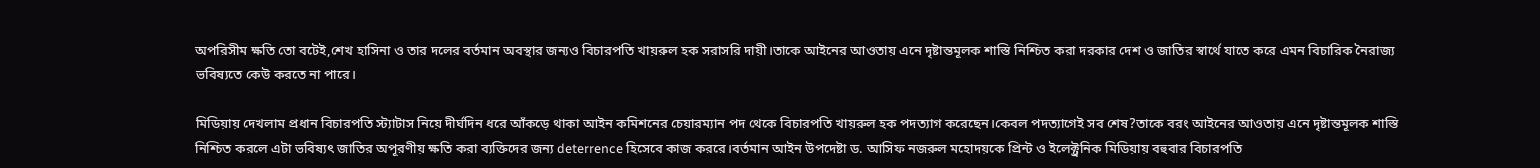অপরিসীম ক্ষতি তো বটেই,শেখ হাসিনা ও তার দলের বর্তমান অবস্থার জন্যও বিচারপতি খায়রুল হক সরাসরি দায়ী।তাকে আইনের আওতায় এনে দৃষ্টান্তমূলক শাস্তি নিশ্চিত করা দরকার দেশ ও জাতির স্বার্থে যাতে করে এমন বিচারিক নৈরাজ্য ভবিষ্যতে কেউ করতে না পারে।

মিডিয়ায় দেখলাম প্রধান বিচারপতি স্ট্যাটাস নিয়ে দীর্ঘদিন ধরে আঁকড়ে থাকা আইন কমিশনের চেয়ারম্যান পদ থেকে বিচারপতি খায়রুল হক পদত্যাগ করেছেন।কেবল পদত্যাগেই সব শেষ?তাকে বরং আইনের আওতায় এনে দৃষ্টান্তমূলক শাস্তি নিশ্চিত করলে এটা ভবিষ্যৎ জাতির অপূরণীয় ক্ষতি করা ব্যক্তিদের জন্য deterrence হিসেবে কাজ কররে।বর্তমান আইন উপদেষ্টা ড. আসিফ নজরুল মহোদয়কে প্রিন্ট ও ইলেক্ট্রনিক মিডিয়ায় বহুবার বিচারপতি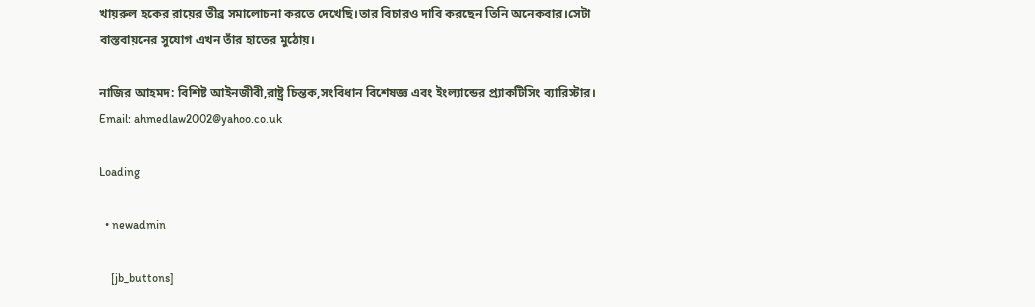খায়রুল হকের রায়ের তীব্র সমালোচনা করতে দেখেছি।তার বিচারও দাবি করছেন তিনি অনেকবার।সেটা বাস্তবায়নের সুযোগ এখন তাঁর হাতের মুঠোয়।

নাজির আহমদ: বিশিষ্ট আইনজীবী,রাষ্ট্র চিন্তক,সংবিধান বিশেষজ্ঞ এবং ইংল্যান্ডের প্র্যাকটিসিং ব্যারিস্টার।
Email: ahmedlaw2002@yahoo.co.uk

Loading

  • newadmin

    [jb_buttons]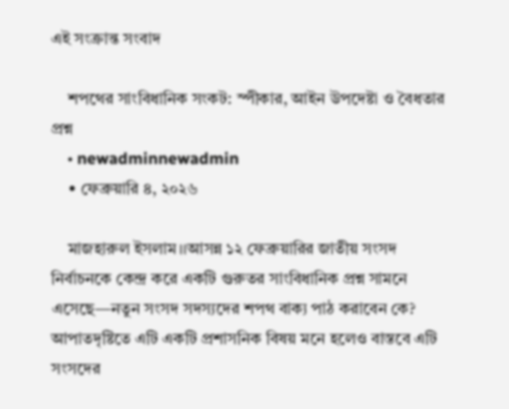এই সংক্রান্ত সংবাদ

    শপথের সাংবিধানিক সংকট: স্পীকার, আইন উপদেষ্টা ও বৈধতার প্রশ্ন
    • newadminnewadmin
    • ফেব্রুয়ারি ৪, ২০২৬

    মাজহারুল ইসলাম।।আসন্ন ১২ ফেব্রুয়ারির জাতীয় সংসদ নির্বাচনকে কেন্দ্র করে একটি গুরুতর সাংবিধানিক প্রশ্ন সামনে এসেছে—নতুন সংসদ সদস্যদের শপথ বাক্য পাঠ করাবেন কে? আপাতদৃষ্টিতে এটি একটি প্রশাসনিক বিষয় মনে হলেও বাস্তবে এটি সংসদের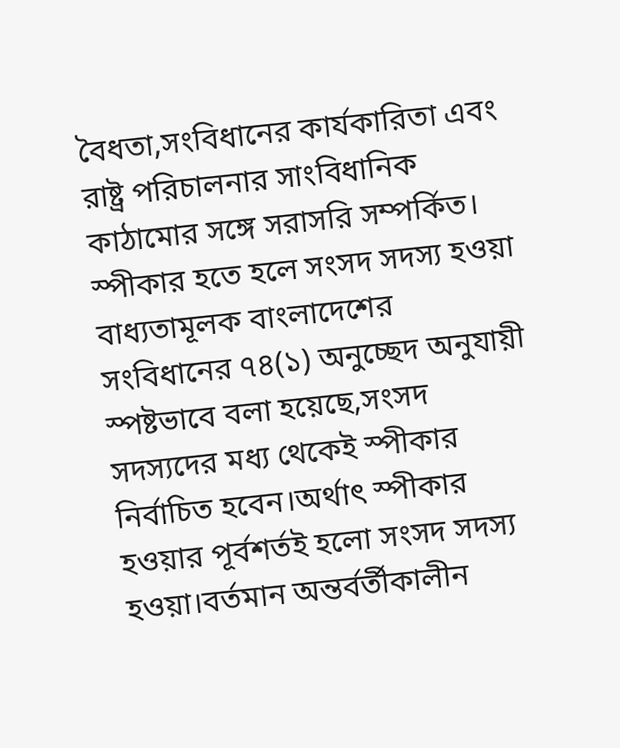বৈধতা,সংবিধানের কার্যকারিতা এবং রাষ্ট্র পরিচালনার সাংবিধানিক কাঠামোর সঙ্গে সরাসরি সম্পর্কিত। স্পীকার হতে হলে সংসদ সদস্য হওয়া বাধ্যতামূলক বাংলাদেশের সংবিধানের ৭৪(১) অনুচ্ছেদ অনুযায়ী স্পষ্টভাবে বলা হয়েছে,সংসদ সদস্যদের মধ্য থেকেই স্পীকার নির্বাচিত হবেন।অর্থাৎ স্পীকার হওয়ার পূর্বশর্তই হলো সংসদ সদস্য হওয়া।বর্তমান অন্তর্বর্তীকালীন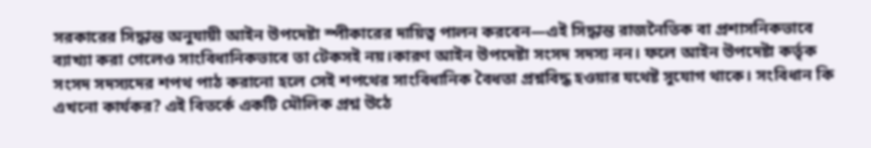সরকারের সিদ্ধান্ত অনুযায়ী আইন উপদেষ্টা স্পীকারের দায়িত্ব পালন করবেন—এই সিদ্ধান্ত রাজনৈতিক বা প্রশাসনিকভাবে ব্যাখ্যা করা গেলেও সাংবিধানিকভাবে তা টেকসই নয়।কারণ আইন উপদেষ্টা সংসদ সদস্য নন। ফলে আইন উপদেষ্টা কর্তৃক সংসদ সদস্যদের শপথ পাঠ করানো হলে সেই শপথের সাংবিধানিক বৈধতা প্রশ্নবিদ্ধ হওয়ার যথেষ্ট সুযোগ থাকে। সংবিধান কি এখনো কার্যকর? এই বিতর্কে একটি মৌলিক প্রশ্ন উঠে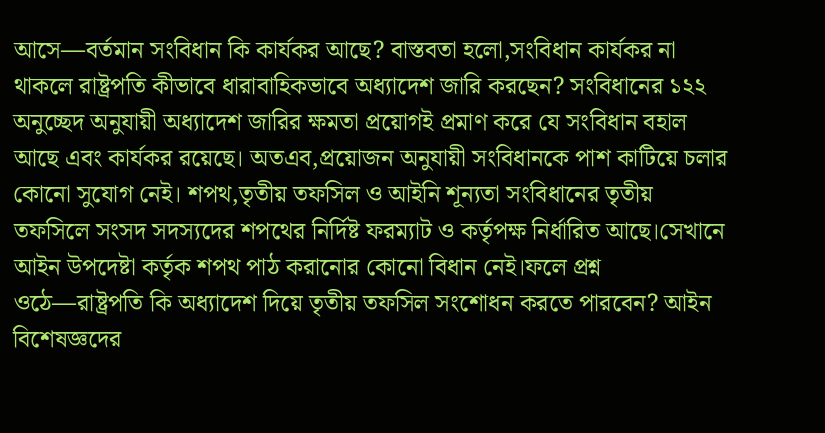আসে—বর্তমান সংবিধান কি কার্যকর আছে? বাস্তবতা হলো,সংবিধান কার্যকর না থাকলে রাষ্ট্রপতি কীভাবে ধারাবাহিকভাবে অধ্যাদেশ জারি করছেন? সংবিধানের ১২২ অনুচ্ছেদ অনুযায়ী অধ্যাদেশ জারির ক্ষমতা প্রয়োগই প্রমাণ করে যে সংবিধান বহাল আছে এবং কার্যকর রয়েছে। অতএব,প্রয়োজন অনুযায়ী সংবিধানকে পাশ কাটিয়ে চলার কোনো সুযোগ নেই। শপথ,তৃতীয় তফসিল ও আইনি শূন্যতা সংবিধানের তৃতীয় তফসিলে সংসদ সদস্যদের শপথের নির্দিষ্ট ফরম্যাট ও কর্তৃপক্ষ নির্ধারিত আছে।সেখানে আইন উপদেষ্টা কর্তৃক শপথ পাঠ করানোর কোনো বিধান নেই।ফলে প্রশ্ন ওঠে—রাষ্ট্রপতি কি অধ্যাদেশ দিয়ে তৃতীয় তফসিল সংশোধন করতে পারবেন? আইন বিশেষজ্ঞদের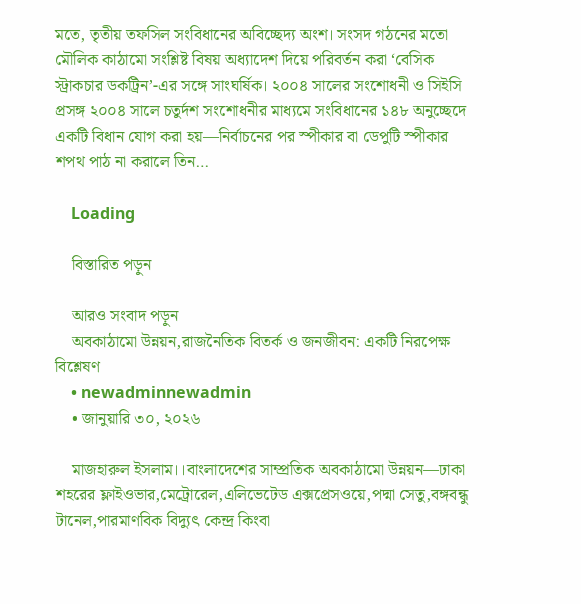মতে, তৃতীয় তফসিল সংবিধানের অবিচ্ছেদ্য অংশ। সংসদ গঠনের মতো মৌলিক কাঠামো সংশ্লিষ্ট বিষয় অধ্যাদেশ দিয়ে পরিবর্তন করা ‘বেসিক স্ট্রাকচার ডকট্রিন’-এর সঙ্গে সাংঘর্ষিক। ২০০৪ সালের সংশোধনী ও সিইসি প্রসঙ্গ ২০০৪ সালে চতুর্দশ সংশোধনীর মাধ্যমে সংবিধানের ১৪৮ অনুচ্ছেদে একটি বিধান যোগ করা হয়—নির্বাচনের পর স্পীকার বা ডেপুটি স্পীকার শপথ পাঠ না করালে তিন…

    Loading

    বিস্তারিত পড়ুন

    আরও সংবাদ পড়ুন
    অবকাঠামো উন্নয়ন,রাজনৈতিক বিতর্ক ও জনজীবন: একটি নিরপেক্ষ বিশ্লেষণ
    • newadminnewadmin
    • জানুয়ারি ৩০, ২০২৬

    মাজহারুল ইসলাম।।বাংলাদেশের সাম্প্রতিক অবকাঠামো উন্নয়ন—ঢাকা শহরের ফ্লাইওভার,মেট্রোরেল,এলিভেটেড এক্সপ্রেসওয়ে,পদ্মা সেতু,বঙ্গবন্ধু টানেল,পারমাণবিক বিদ্যুৎ কেন্দ্র কিংবা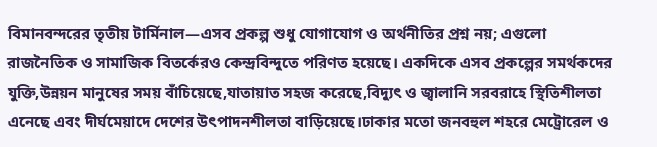বিমানবন্দরের তৃতীয় টার্মিনাল—এসব প্রকল্প শুধু যোগাযোগ ও অর্থনীতির প্রশ্ন নয়; এগুলো রাজনৈতিক ও সামাজিক বিতর্কেরও কেন্দ্রবিন্দুতে পরিণত হয়েছে। একদিকে এসব প্রকল্পের সমর্থকদের যুক্তি,উন্নয়ন মানুষের সময় বাঁচিয়েছে,যাতায়াত সহজ করেছে,বিদ্যুৎ ও জ্বালানি সরবরাহে স্থিতিশীলতা এনেছে এবং দীর্ঘমেয়াদে দেশের উৎপাদনশীলতা বাড়িয়েছে।ঢাকার মতো জনবহুল শহরে মেট্রোরেল ও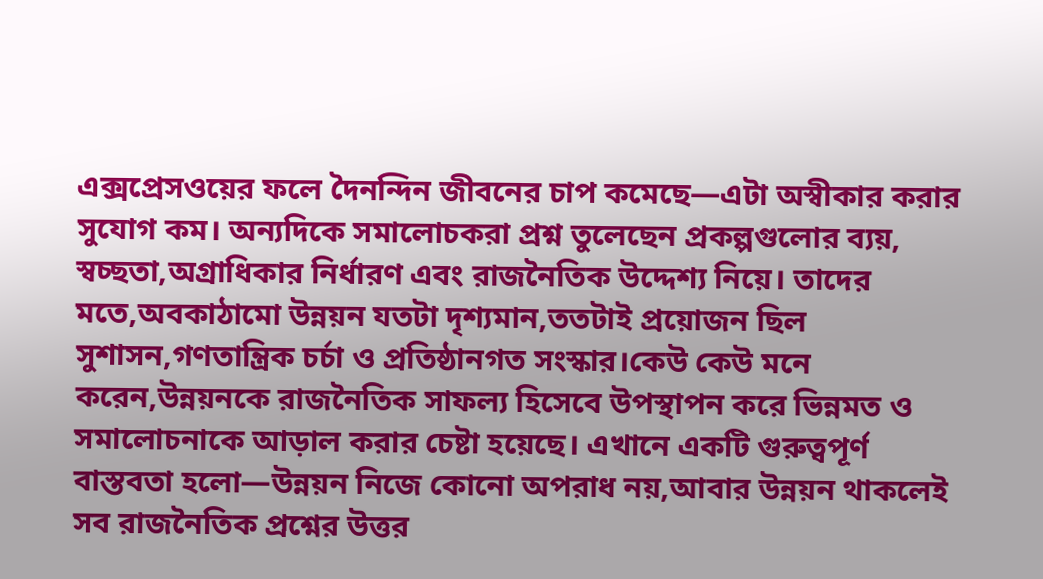এক্সপ্রেসওয়ের ফলে দৈনন্দিন জীবনের চাপ কমেছে—এটা অস্বীকার করার সুযোগ কম। অন্যদিকে সমালোচকরা প্রশ্ন তুলেছেন প্রকল্পগুলোর ব্যয়, স্বচ্ছতা,অগ্রাধিকার নির্ধারণ এবং রাজনৈতিক উদ্দেশ্য নিয়ে। তাদের মতে,অবকাঠামো উন্নয়ন যতটা দৃশ্যমান,ততটাই প্রয়োজন ছিল সুশাসন,গণতান্ত্রিক চর্চা ও প্রতিষ্ঠানগত সংস্কার।কেউ কেউ মনে করেন,উন্নয়নকে রাজনৈতিক সাফল্য হিসেবে উপস্থাপন করে ভিন্নমত ও সমালোচনাকে আড়াল করার চেষ্টা হয়েছে। এখানে একটি গুরুত্বপূর্ণ বাস্তবতা হলো—উন্নয়ন নিজে কোনো অপরাধ নয়,আবার উন্নয়ন থাকলেই সব রাজনৈতিক প্রশ্নের উত্তর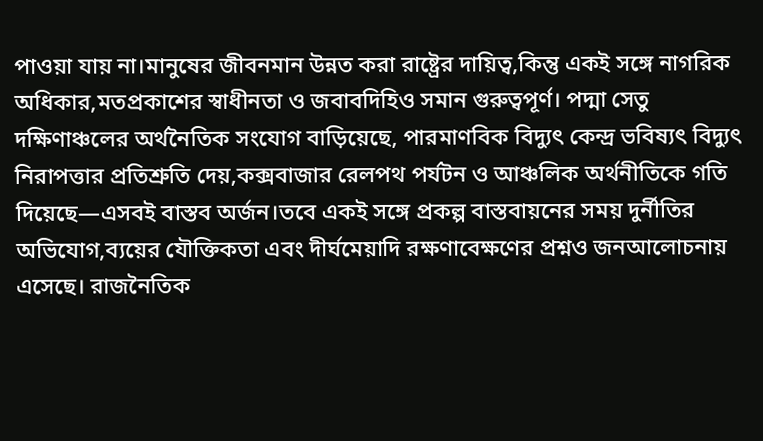পাওয়া যায় না।মানুষের জীবনমান উন্নত করা রাষ্ট্রের দায়িত্ব,কিন্তু একই সঙ্গে নাগরিক অধিকার,মতপ্রকাশের স্বাধীনতা ও জবাবদিহিও সমান গুরুত্বপূর্ণ। পদ্মা সেতু দক্ষিণাঞ্চলের অর্থনৈতিক সংযোগ বাড়িয়েছে, পারমাণবিক বিদ্যুৎ কেন্দ্র ভবিষ্যৎ বিদ্যুৎ নিরাপত্তার প্রতিশ্রুতি দেয়,কক্সবাজার রেলপথ পর্যটন ও আঞ্চলিক অর্থনীতিকে গতি দিয়েছে—এসবই বাস্তব অর্জন।তবে একই সঙ্গে প্রকল্প বাস্তবায়নের সময় দুর্নীতির অভিযোগ,ব্যয়ের যৌক্তিকতা এবং দীর্ঘমেয়াদি রক্ষণাবেক্ষণের প্রশ্নও জনআলোচনায় এসেছে। রাজনৈতিক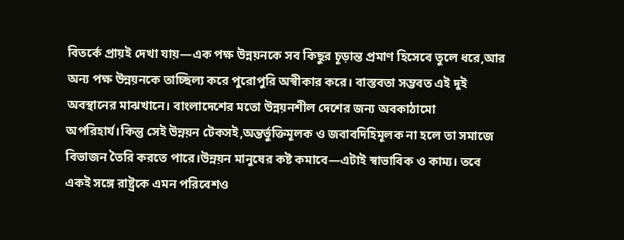বিতর্কে প্রায়ই দেখা যায়—এক পক্ষ উন্নয়নকে সব কিছুর চূড়ান্ত প্রমাণ হিসেবে তুলে ধরে,আর অন্য পক্ষ উন্নয়নকে তাচ্ছিল্য করে পুরোপুরি অস্বীকার করে। বাস্তবতা সম্ভবত এই দুই অবস্থানের মাঝখানে। বাংলাদেশের মতো উন্নয়নশীল দেশের জন্য অবকাঠামো অপরিহার্য।কিন্তু সেই উন্নয়ন টেকসই,অন্তর্ভুক্তিমূলক ও জবাবদিহিমূলক না হলে তা সমাজে বিভাজন তৈরি করতে পারে।উন্নয়ন মানুষের কষ্ট কমাবে—এটাই স্বাভাবিক ও কাম্য। তবে একই সঙ্গে রাষ্ট্রকে এমন পরিবেশও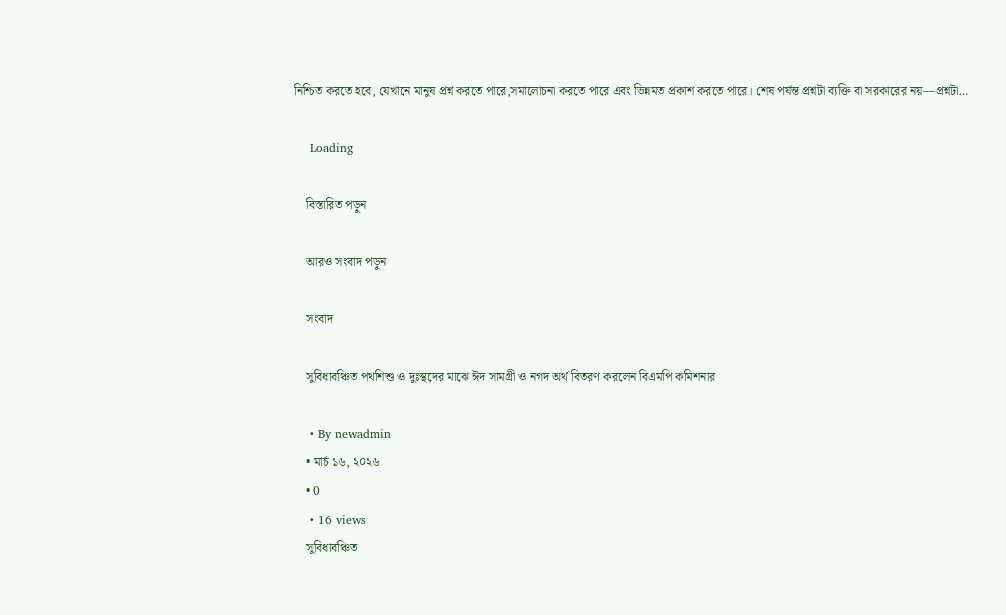নিশ্চিত করতে হবে, যেখানে মানুষ প্রশ্ন করতে পারে,সমালোচনা করতে পারে এবং ভিন্নমত প্রকাশ করতে পারে। শেষ পর্যন্ত প্রশ্নটা ব্যক্তি বা সরকারের নয়—প্রশ্নটা…

    Loading

    বিস্তারিত পড়ুন

    আরও সংবাদ পড়ুন

    সংবাদ

    সুবিধাবঞ্চিত পথশিশু ও দুঃস্থদের মাঝে ঈদ সামগ্রী ও নগদ অর্থ বিতরণ করলেন বিএমপি কমিশনার

    • By newadmin
    • মার্চ ১৬, ২০২৬
    • 0
    • 16 views
    সুবিধাবঞ্চিত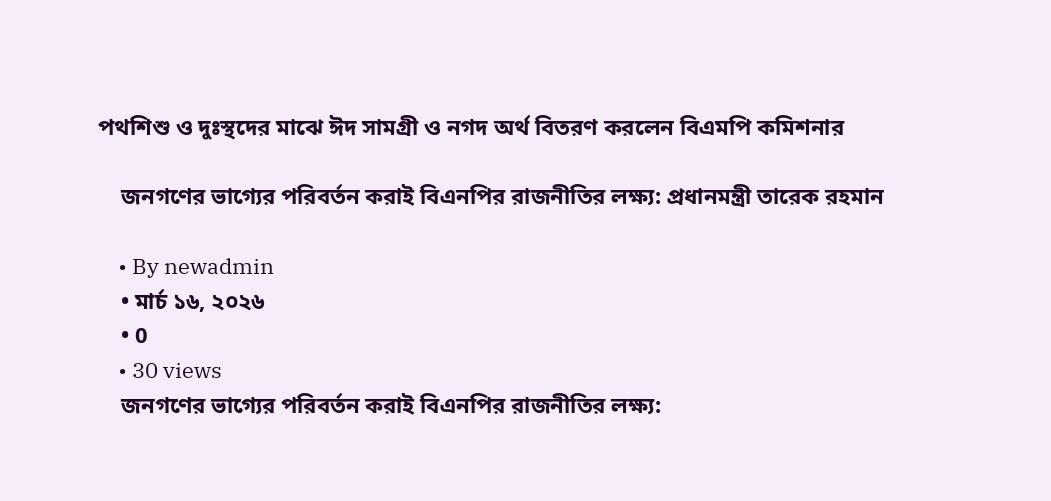পথশিশু ও দুঃস্থদের মাঝে ঈদ সামগ্রী ও নগদ অর্থ বিতরণ করলেন বিএমপি কমিশনার

    জনগণের ভাগ্যের পরিবর্তন করাই বিএনপির রাজনীতির লক্ষ্য: প্রধানমন্ত্রী তারেক রহমান

    • By newadmin
    • মার্চ ১৬, ২০২৬
    • 0
    • 30 views
    জনগণের ভাগ্যের পরিবর্তন করাই বিএনপির রাজনীতির লক্ষ্য: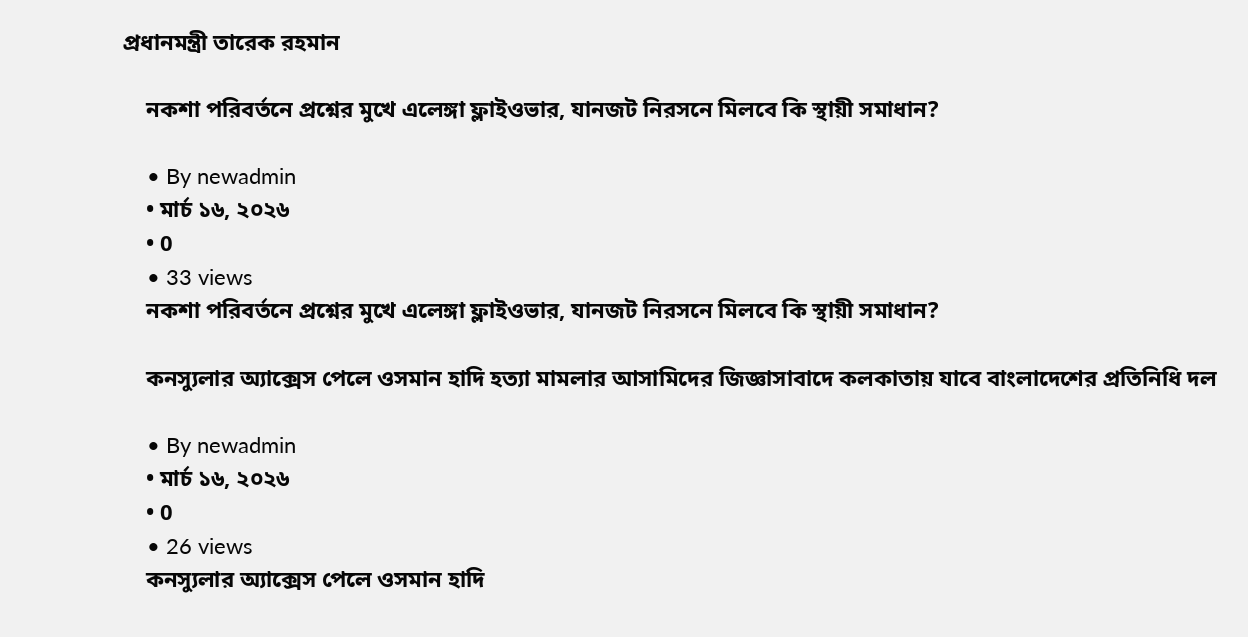প্রধানমন্ত্রী তারেক রহমান

    নকশা পরিবর্তনে প্রশ্নের মুখে এলেঙ্গা ফ্লাইওভার, যানজট নিরসনে মিলবে কি স্থায়ী সমাধান?

    • By newadmin
    • মার্চ ১৬, ২০২৬
    • 0
    • 33 views
    নকশা পরিবর্তনে প্রশ্নের মুখে এলেঙ্গা ফ্লাইওভার, যানজট নিরসনে মিলবে কি স্থায়ী সমাধান?

    কনস্যুলার অ্যাক্সেস পেলে ওসমান হাদি হত্যা মামলার আসামিদের জিজ্ঞাসাবাদে কলকাতায় যাবে বাংলাদেশের প্রতিনিধি দল

    • By newadmin
    • মার্চ ১৬, ২০২৬
    • 0
    • 26 views
    কনস্যুলার অ্যাক্সেস পেলে ওসমান হাদি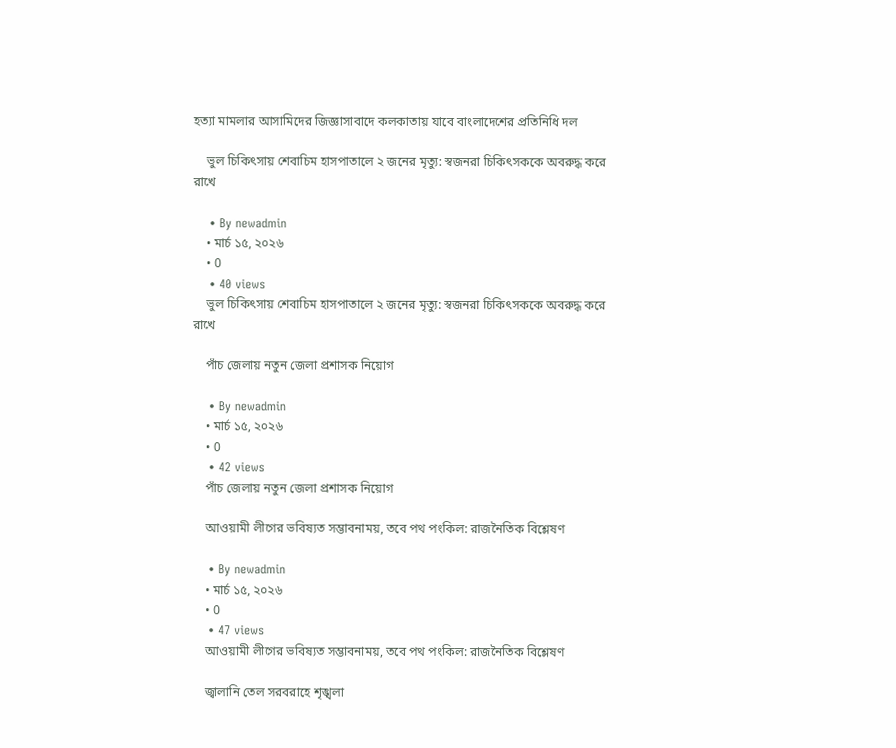হত্যা মামলার আসামিদের জিজ্ঞাসাবাদে কলকাতায় যাবে বাংলাদেশের প্রতিনিধি দল

    ভুল চিকিৎসায় শেবাচিম হাসপাতালে ২ জনের মৃত্যু: স্বজনরা চিকিৎসককে অবরুদ্ধ করে রাখে

    • By newadmin
    • মার্চ ১৫, ২০২৬
    • 0
    • 40 views
    ভুল চিকিৎসায় শেবাচিম হাসপাতালে ২ জনের মৃত্যু: স্বজনরা চিকিৎসককে অবরুদ্ধ করে রাখে

    পাঁচ জেলায় নতুন জেলা প্রশাসক নিয়োগ

    • By newadmin
    • মার্চ ১৫, ২০২৬
    • 0
    • 42 views
    পাঁচ জেলায় নতুন জেলা প্রশাসক নিয়োগ

    আওয়ামী লীগের ভবিষ্যত সম্ভাবনাময়, তবে পথ পংকিল: রাজনৈতিক বিশ্লেষণ

    • By newadmin
    • মার্চ ১৫, ২০২৬
    • 0
    • 47 views
    আওয়ামী লীগের ভবিষ্যত সম্ভাবনাময়, তবে পথ পংকিল: রাজনৈতিক বিশ্লেষণ

    জ্বালানি তেল সরবরাহে শৃঙ্খলা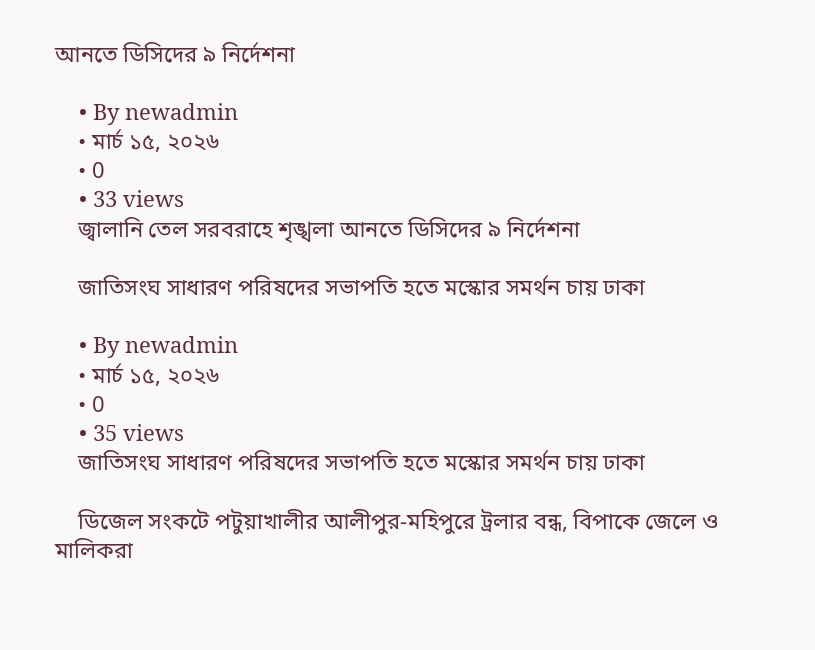আনতে ডিসিদের ৯ নির্দেশনা

    • By newadmin
    • মার্চ ১৫, ২০২৬
    • 0
    • 33 views
    জ্বালানি তেল সরবরাহে শৃঙ্খলা আনতে ডিসিদের ৯ নির্দেশনা

    জাতিসংঘ সাধারণ পরিষদের সভাপতি হতে মস্কোর সমর্থন চায় ঢাকা

    • By newadmin
    • মার্চ ১৫, ২০২৬
    • 0
    • 35 views
    জাতিসংঘ সাধারণ পরিষদের সভাপতি হতে মস্কোর সমর্থন চায় ঢাকা

    ডিজেল সংকটে পটুয়াখালীর আলীপুর-মহিপুরে ট্রলার বন্ধ, বিপাকে জেলে ও মালিকরা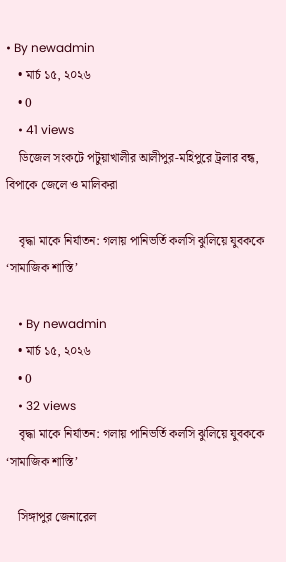• By newadmin
    • মার্চ ১৫, ২০২৬
    • 0
    • 41 views
    ডিজেল সংকটে পটুয়াখালীর আলীপুর-মহিপুরে ট্রলার বন্ধ, বিপাকে জেলে ও মালিকরা

    বৃদ্ধা মাকে নির্যাতন: গলায় পানিভর্তি কলসি ঝুলিয়ে যুবককে ‘সামাজিক শাস্তি’

    • By newadmin
    • মার্চ ১৫, ২০২৬
    • 0
    • 32 views
    বৃদ্ধা মাকে নির্যাতন: গলায় পানিভর্তি কলসি ঝুলিয়ে যুবককে ‘সামাজিক শাস্তি’

    সিঙ্গাপুর জেনারেল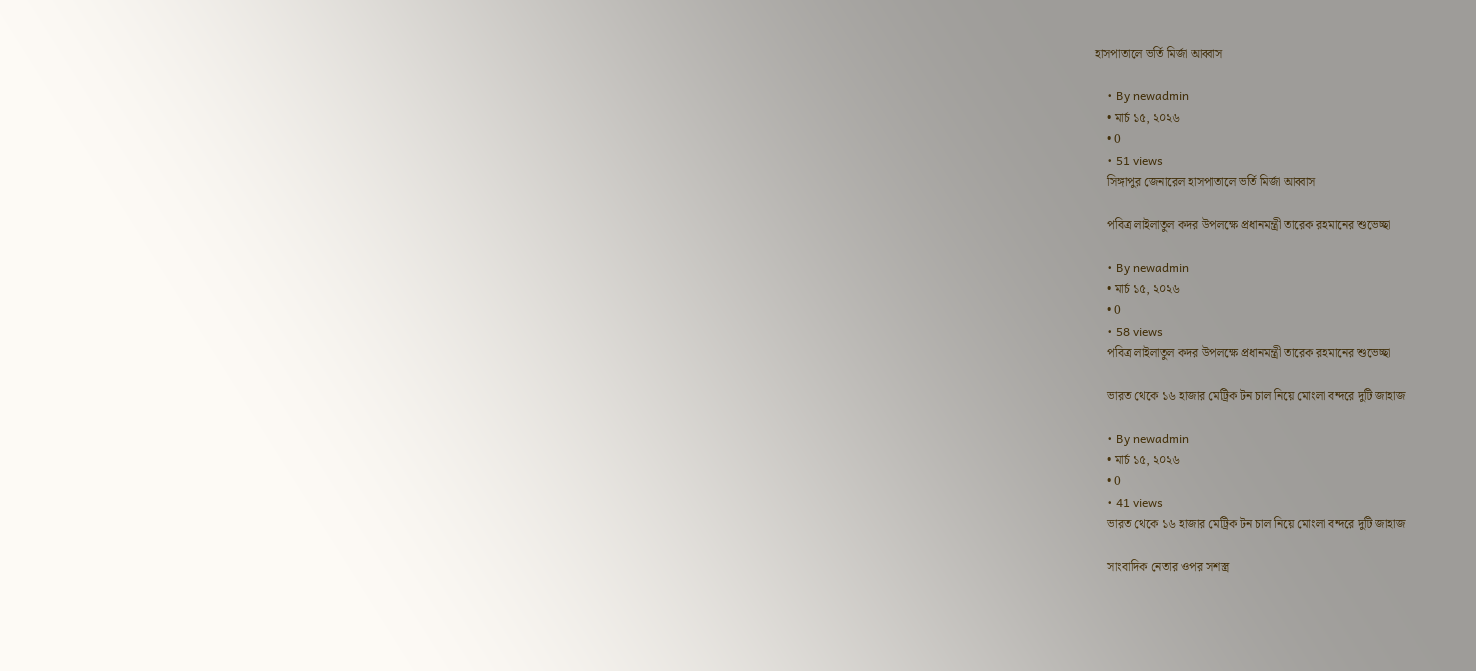হাসপাতালে ভর্তি মির্জা আব্বাস

    • By newadmin
    • মার্চ ১৫, ২০২৬
    • 0
    • 51 views
    সিঙ্গাপুর জেনারেল হাসপাতালে ভর্তি মির্জা আব্বাস

    পবিত্র লাইলাতুল কদর উপলক্ষে প্রধানমন্ত্রী তারেক রহমানের শুভেচ্ছা

    • By newadmin
    • মার্চ ১৫, ২০২৬
    • 0
    • 58 views
    পবিত্র লাইলাতুল কদর উপলক্ষে প্রধানমন্ত্রী তারেক রহমানের শুভেচ্ছা

    ভারত থেকে ১৬ হাজার মেট্রিক টন চাল নিয়ে মোংলা বন্দরে দুটি জাহাজ

    • By newadmin
    • মার্চ ১৫, ২০২৬
    • 0
    • 41 views
    ভারত থেকে ১৬ হাজার মেট্রিক টন চাল নিয়ে মোংলা বন্দরে দুটি জাহাজ

    সাংবাদিক নেতার ওপর সশস্ত্র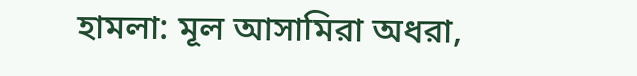হামলা: মূল আসামিরা অধরা,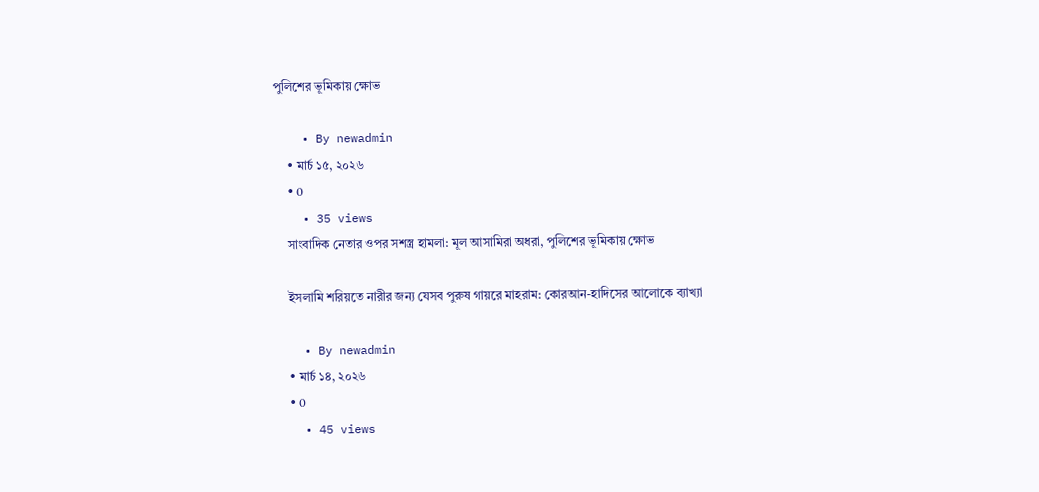পুলিশের ভূমিকায় ক্ষোভ

    • By newadmin
    • মার্চ ১৫, ২০২৬
    • 0
    • 35 views
    সাংবাদিক নেতার ওপর সশস্ত্র হামলা: মূল আসামিরা অধরা, পুলিশের ভূমিকায় ক্ষোভ

    ইসলামি শরিয়তে নারীর জন্য যেসব পুরুষ গায়রে মাহরাম: কোরআন-হাদিসের আলোকে ব্যাখ্যা

    • By newadmin
    • মার্চ ১৪, ২০২৬
    • 0
    • 45 views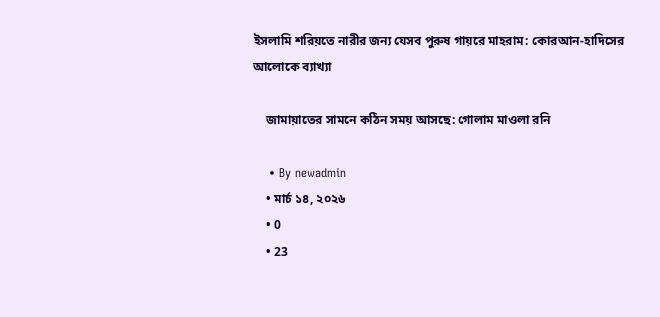ইসলামি শরিয়তে নারীর জন্য যেসব পুরুষ গায়রে মাহরাম: কোরআন-হাদিসের আলোকে ব্যাখ্যা

    জামায়াতের সামনে কঠিন সময় আসছে: গোলাম মাওলা রনি

    • By newadmin
    • মার্চ ১৪, ২০২৬
    • 0
    • 23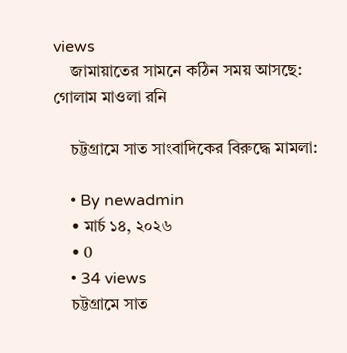views
    জামায়াতের সামনে কঠিন সময় আসছে: গোলাম মাওলা রনি

    চট্টগ্রামে সাত সাংবাদিকের বিরুদ্ধে মামলা:

    • By newadmin
    • মার্চ ১৪, ২০২৬
    • 0
    • 34 views
    চট্টগ্রামে সাত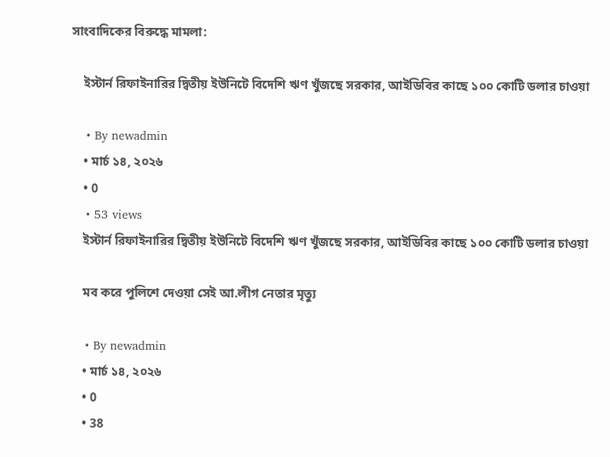সাংবাদিকের বিরুদ্ধে মামলা:

    ইস্টার্ন রিফাইনারির দ্বিতীয় ইউনিটে বিদেশি ঋণ খুঁজছে সরকার, আইডিবির কাছে ১০০ কোটি ডলার চাওয়া

    • By newadmin
    • মার্চ ১৪, ২০২৬
    • 0
    • 53 views
    ইস্টার্ন রিফাইনারির দ্বিতীয় ইউনিটে বিদেশি ঋণ খুঁজছে সরকার, আইডিবির কাছে ১০০ কোটি ডলার চাওয়া

    মব করে পুলিশে দেওয়া সেই আ.লীগ নেতার মৃত্যু

    • By newadmin
    • মার্চ ১৪, ২০২৬
    • 0
    • 38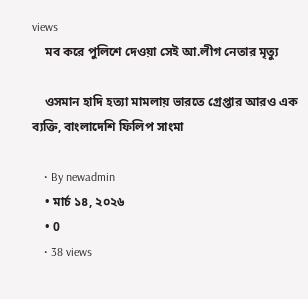views
    মব করে পুলিশে দেওয়া সেই আ.লীগ নেতার মৃত্যু

    ওসমান হাদি হত্যা মামলায় ভারতে গ্রেপ্তার আরও এক ব্যক্তি, বাংলাদেশি ফিলিপ সাংমা

    • By newadmin
    • মার্চ ১৪, ২০২৬
    • 0
    • 38 views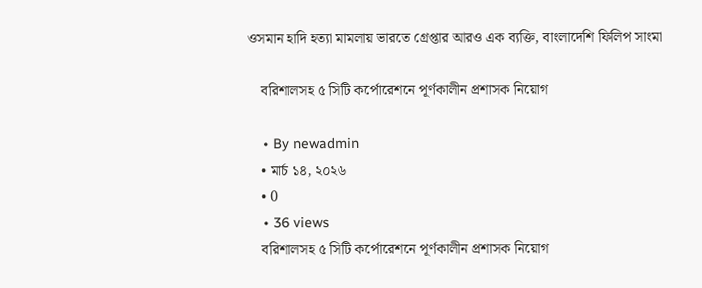ওসমান হাদি হত্যা মামলায় ভারতে গ্রেপ্তার আরও এক ব্যক্তি, বাংলাদেশি ফিলিপ সাংমা

    বরিশালসহ ৫ সিটি কর্পোরেশনে পূর্ণকালীন প্রশাসক নিয়োগ

    • By newadmin
    • মার্চ ১৪, ২০২৬
    • 0
    • 36 views
    বরিশালসহ ৫ সিটি কর্পোরেশনে পূর্ণকালীন প্রশাসক নিয়োগ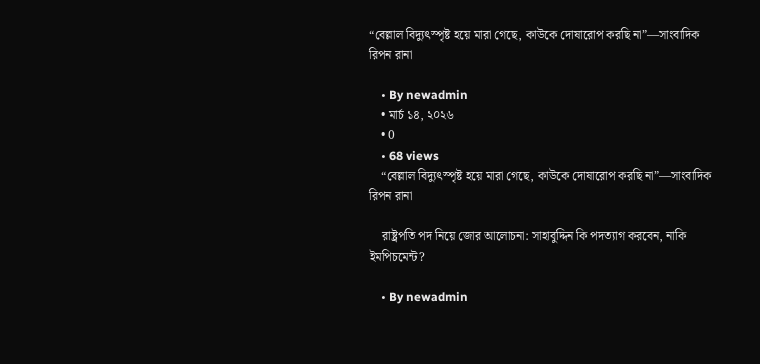“বেল্লাল বিদ্যুৎস্পৃষ্ট হয়ে মারা গেছে, কাউকে দোষারোপ করছি না”—সাংবাদিক রিপন রানা

    • By newadmin
    • মার্চ ১৪, ২০২৬
    • 0
    • 68 views
    “বেল্লাল বিদ্যুৎস্পৃষ্ট হয়ে মারা গেছে, কাউকে দোষারোপ করছি না”—সাংবাদিক রিপন রানা

    রাষ্ট্রপতি পদ নিয়ে জোর আলোচনা: সাহাবুদ্দিন কি পদত্যাগ করবেন, নাকি ইমপিচমেন্ট?

    • By newadmin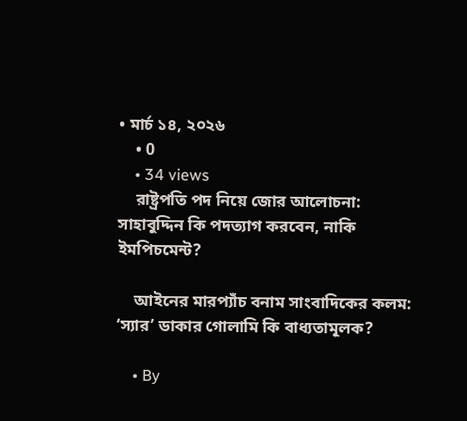• মার্চ ১৪, ২০২৬
    • 0
    • 34 views
    রাষ্ট্রপতি পদ নিয়ে জোর আলোচনা: সাহাবুদ্দিন কি পদত্যাগ করবেন, নাকি ইমপিচমেন্ট?

    আইনের মারপ্যাঁচ বনাম সাংবাদিকের কলম: ‘স্যার’ ডাকার গোলামি কি বাধ্যতামূলক?

    • By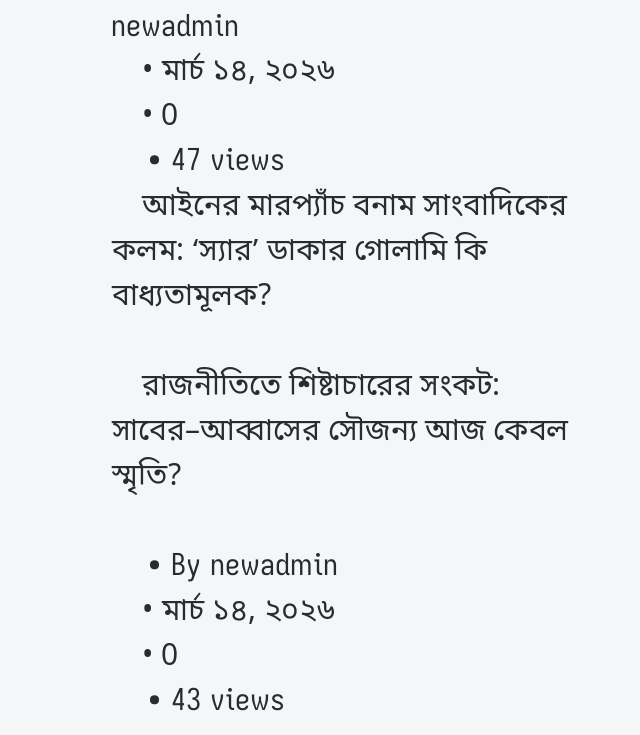newadmin
    • মার্চ ১৪, ২০২৬
    • 0
    • 47 views
    আইনের মারপ্যাঁচ বনাম সাংবাদিকের কলম: ‘স্যার’ ডাকার গোলামি কি বাধ্যতামূলক?

    রাজনীতিতে শিষ্টাচারের সংকট: সাবের–আব্বাসের সৌজন্য আজ কেবল স্মৃতি?

    • By newadmin
    • মার্চ ১৪, ২০২৬
    • 0
    • 43 views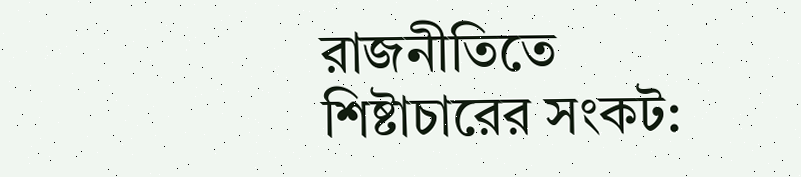রাজনীতিতে শিষ্টাচারের সংকট: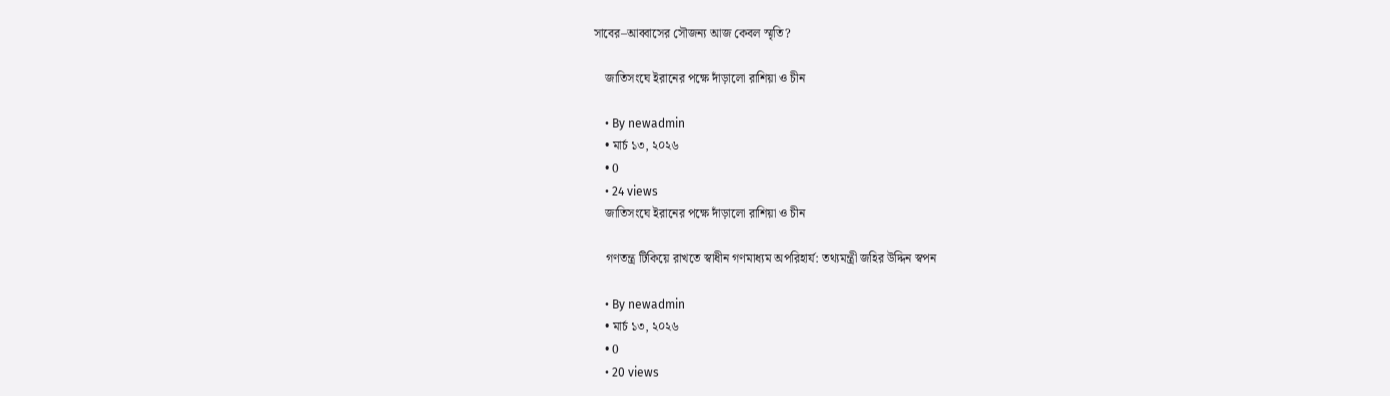সাবের–আব্বাসের সৌজন্য আজ কেবল স্মৃতি?

    জাতিসংঘে ইরানের পক্ষে দাঁড়ালো রাশিয়া ও চীন

    • By newadmin
    • মার্চ ১৩, ২০২৬
    • 0
    • 24 views
    জাতিসংঘে ইরানের পক্ষে দাঁড়ালো রাশিয়া ও চীন

    গণতন্ত্র টিকিয়ে রাখতে স্বাধীন গণমাধ্যম অপরিহার্য: তথ্যমন্ত্রী জহির উদ্দিন স্বপন

    • By newadmin
    • মার্চ ১৩, ২০২৬
    • 0
    • 20 views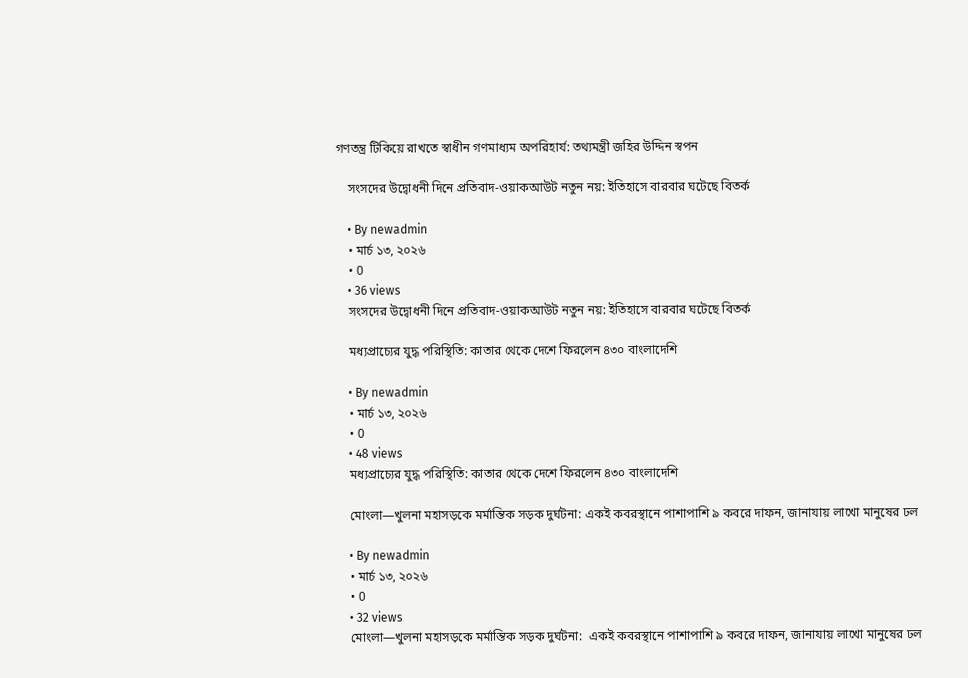গণতন্ত্র টিকিয়ে রাখতে স্বাধীন গণমাধ্যম অপরিহার্য: তথ্যমন্ত্রী জহির উদ্দিন স্বপন

    সংসদের উদ্বোধনী দিনে প্রতিবাদ-ওয়াকআউট নতুন নয়: ইতিহাসে বারবার ঘটেছে বিতর্ক

    • By newadmin
    • মার্চ ১৩, ২০২৬
    • 0
    • 36 views
    সংসদের উদ্বোধনী দিনে প্রতিবাদ-ওয়াকআউট নতুন নয়: ইতিহাসে বারবার ঘটেছে বিতর্ক

    মধ্যপ্রাচ্যের যুদ্ধ পরিস্থিতি: কাতার থেকে দেশে ফিরলেন ৪৩০ বাংলাদেশি

    • By newadmin
    • মার্চ ১৩, ২০২৬
    • 0
    • 48 views
    মধ্যপ্রাচ্যের যুদ্ধ পরিস্থিতি: কাতার থেকে দেশে ফিরলেন ৪৩০ বাংলাদেশি

    মোংলা—খুলনা মহাসড়কে মর্মান্তিক সড়ক দুর্ঘটনা: একই কবরস্থানে পাশাপাশি ৯ কবরে দাফন, জানাযায় লাখো মানুষের ঢল

    • By newadmin
    • মার্চ ১৩, ২০২৬
    • 0
    • 32 views
    মোংলা—খুলনা মহাসড়কে মর্মান্তিক সড়ক দুর্ঘটনা:  একই কবরস্থানে পাশাপাশি ৯ কবরে দাফন, জানাযায় লাখো মানুষের ঢল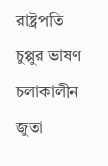রাষ্ট্রপতি চুপ্পুর ভাষণ চলাকালীন জুতা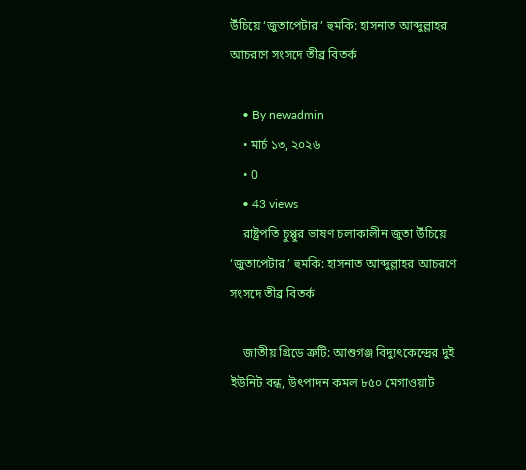উঁচিয়ে ‘জুতাপেটার’ হুমকি: হাসনাত আব্দুল্লাহর আচরণে সংসদে তীব্র বিতর্ক

    • By newadmin
    • মার্চ ১৩, ২০২৬
    • 0
    • 43 views
    রাষ্ট্রপতি চুপ্পুর ভাষণ চলাকালীন জুতা উঁচিয়ে ‘জুতাপেটার’ হুমকি: হাসনাত আব্দুল্লাহর আচরণে সংসদে তীব্র বিতর্ক

    জাতীয় গ্রিডে ত্রুটি: আশুগঞ্জ বিদ্যুৎকেন্দ্রের দুই ইউনিট বন্ধ, উৎপাদন কমল ৮৫০ মেগাওয়াট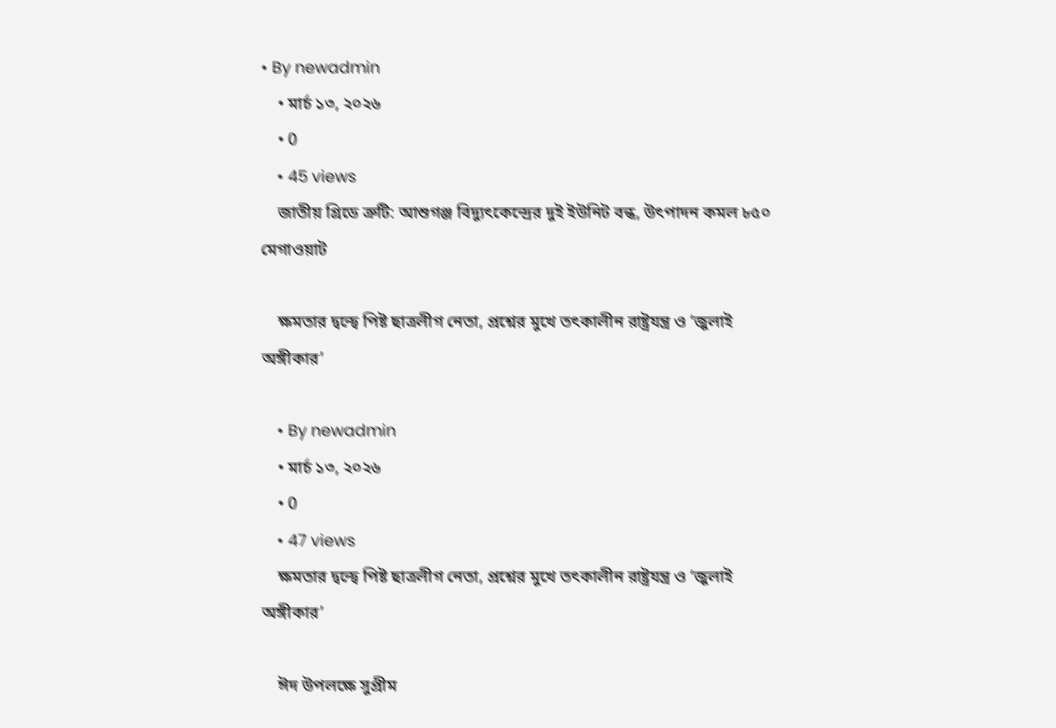• By newadmin
    • মার্চ ১৩, ২০২৬
    • 0
    • 45 views
    জাতীয় গ্রিডে ত্রুটি: আশুগঞ্জ বিদ্যুৎকেন্দ্রের দুই ইউনিট বন্ধ, উৎপাদন কমল ৮৫০ মেগাওয়াট

    ক্ষমতার দ্বন্দ্বে পিষ্ট ছাত্রলীগ নেতা, প্রশ্নের মুখে তৎকালীন রাষ্ট্রযন্ত্র ও ‘জুলাই অঙ্গীকার’

    • By newadmin
    • মার্চ ১৩, ২০২৬
    • 0
    • 47 views
    ক্ষমতার দ্বন্দ্বে পিষ্ট ছাত্রলীগ নেতা, প্রশ্নের মুখে তৎকালীন রাষ্ট্রযন্ত্র ও ‘জুলাই অঙ্গীকার’

    ঈদ উপলক্ষে সুপ্রীম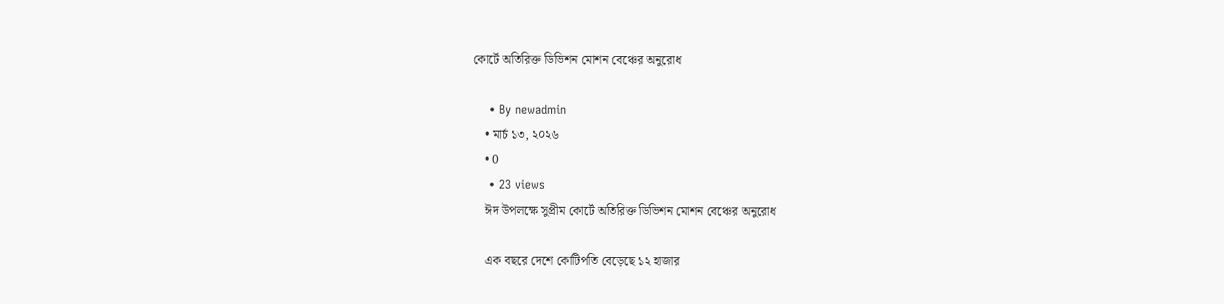কোর্টে অতিরিক্ত ডিভিশন মোশন বেঞ্চের অনুরোধ

    • By newadmin
    • মার্চ ১৩, ২০২৬
    • 0
    • 23 views
    ঈদ উপলক্ষে সুপ্রীম কোর্টে অতিরিক্ত ডিভিশন মোশন বেঞ্চের অনুরোধ

    এক বছরে দেশে কোটিপতি বেড়েছে ১২ হাজার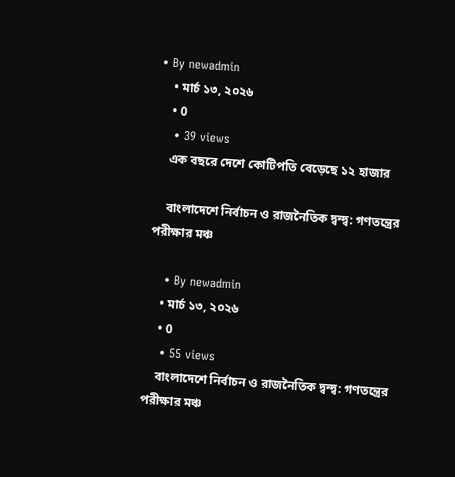• By newadmin
    • মার্চ ১৩, ২০২৬
    • 0
    • 39 views
    এক বছরে দেশে কোটিপতি বেড়েছে ১২ হাজার

    বাংলাদেশে নির্বাচন ও রাজনৈতিক দ্বন্দ্ব: গণতন্ত্রের পরীক্ষার মঞ্চ

    • By newadmin
    • মার্চ ১৩, ২০২৬
    • 0
    • 55 views
    বাংলাদেশে নির্বাচন ও রাজনৈতিক দ্বন্দ্ব: গণতন্ত্রের পরীক্ষার মঞ্চ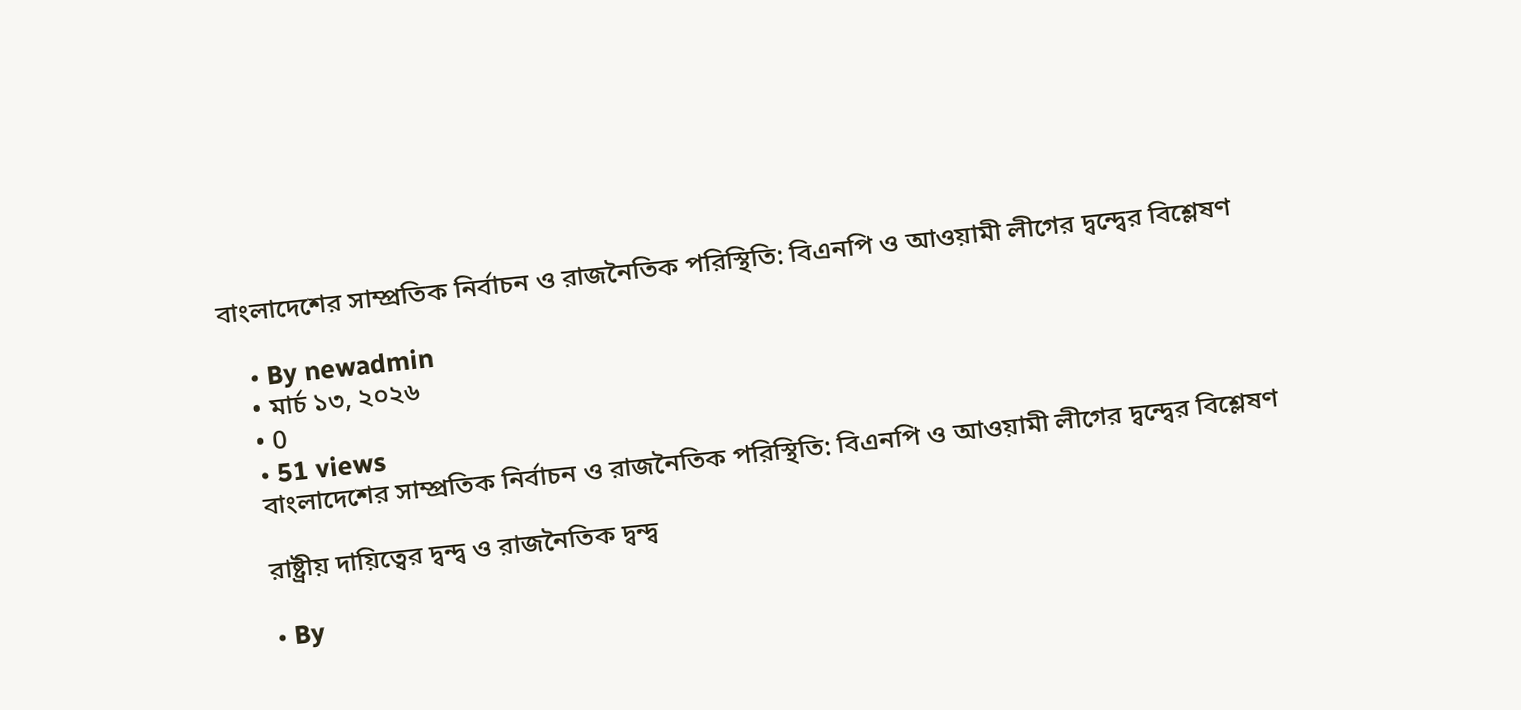বাংলাদেশের সাম্প্রতিক নির্বাচন ও রাজনৈতিক পরিস্থিতি: বিএনপি ও আওয়ামী লীগের দ্বন্দ্বের বিশ্লেষণ

    • By newadmin
    • মার্চ ১৩, ২০২৬
    • 0
    • 51 views
    বাংলাদেশের সাম্প্রতিক নির্বাচন ও রাজনৈতিক পরিস্থিতি: বিএনপি ও আওয়ামী লীগের দ্বন্দ্বের বিশ্লেষণ

    রাষ্ট্রীয় দায়িত্বের দ্বন্দ্ব ও রাজনৈতিক দ্বন্দ্ব

    • By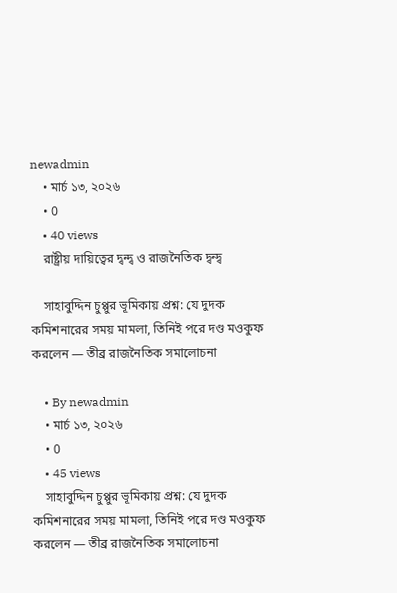newadmin
    • মার্চ ১৩, ২০২৬
    • 0
    • 40 views
    রাষ্ট্রীয় দায়িত্বের দ্বন্দ্ব ও রাজনৈতিক দ্বন্দ্ব

    সাহাবুদ্দিন চুপ্পুর ভূমিকায় প্রশ্ন: যে দুদক কমিশনারের সময় মামলা, তিনিই পরে দণ্ড মওকুফ করলেন — তীব্র রাজনৈতিক সমালোচনা

    • By newadmin
    • মার্চ ১৩, ২০২৬
    • 0
    • 45 views
    সাহাবুদ্দিন চুপ্পুর ভূমিকায় প্রশ্ন: যে দুদক কমিশনারের সময় মামলা, তিনিই পরে দণ্ড মওকুফ করলেন — তীব্র রাজনৈতিক সমালোচনা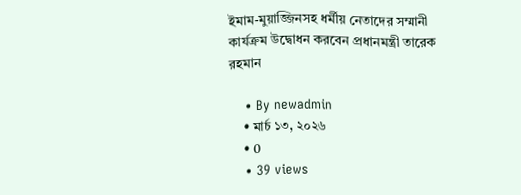ইমাম-মুয়াজ্জিনসহ ধর্মীয় নেতাদের সম্মানী কার্যক্রম উদ্বোধন করবেন প্রধানমন্ত্রী তারেক রহমান

    • By newadmin
    • মার্চ ১৩, ২০২৬
    • 0
    • 39 views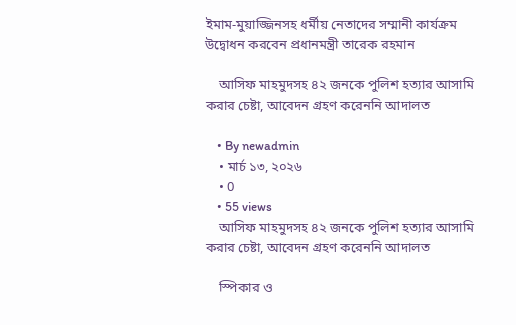ইমাম-মুয়াজ্জিনসহ ধর্মীয় নেতাদের সম্মানী কার্যক্রম উদ্বোধন করবেন প্রধানমন্ত্রী তারেক রহমান

    আসিফ মাহমুদসহ ৪২ জনকে পুলিশ হত্যার আসামি করার চেষ্টা, আবেদন গ্রহণ করেননি আদালত

    • By newadmin
    • মার্চ ১৩, ২০২৬
    • 0
    • 55 views
    আসিফ মাহমুদসহ ৪২ জনকে পুলিশ হত্যার আসামি করার চেষ্টা, আবেদন গ্রহণ করেননি আদালত

    স্পিকার ও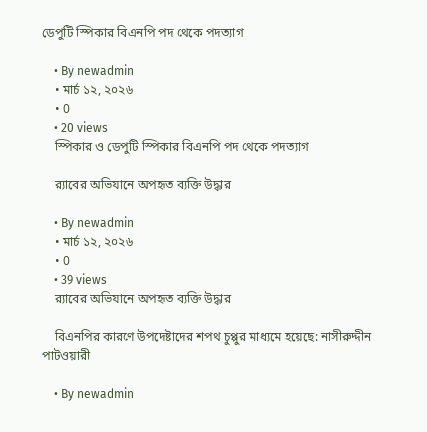ডেপুটি স্পিকার বিএনপি পদ থেকে পদত্যাগ

    • By newadmin
    • মার্চ ১২, ২০২৬
    • 0
    • 20 views
    স্পিকার ও ডেপুটি স্পিকার বিএনপি পদ থেকে পদত্যাগ

    র‌্যাবের অভিযানে অপহৃত ব্যক্তি উদ্ধার

    • By newadmin
    • মার্চ ১২, ২০২৬
    • 0
    • 39 views
    র‌্যাবের অভিযানে অপহৃত ব্যক্তি উদ্ধার

    বিএনপির কারণে উপদেষ্টাদের শপথ চুপ্পুর মাধ্যমে হয়েছে: নাসীরুদ্দীন পাটওয়ারী

    • By newadmin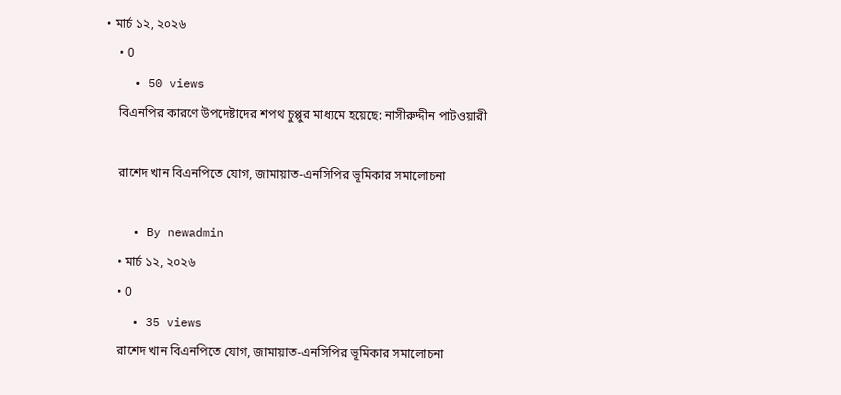• মার্চ ১২, ২০২৬
    • 0
    • 50 views
    বিএনপির কারণে উপদেষ্টাদের শপথ চুপ্পুর মাধ্যমে হয়েছে: নাসীরুদ্দীন পাটওয়ারী

    রাশেদ খান বিএনপিতে যোগ, জামায়াত-এনসিপির ভূমিকার সমালোচনা

    • By newadmin
    • মার্চ ১২, ২০২৬
    • 0
    • 35 views
    রাশেদ খান বিএনপিতে যোগ, জামায়াত-এনসিপির ভূমিকার সমালোচনা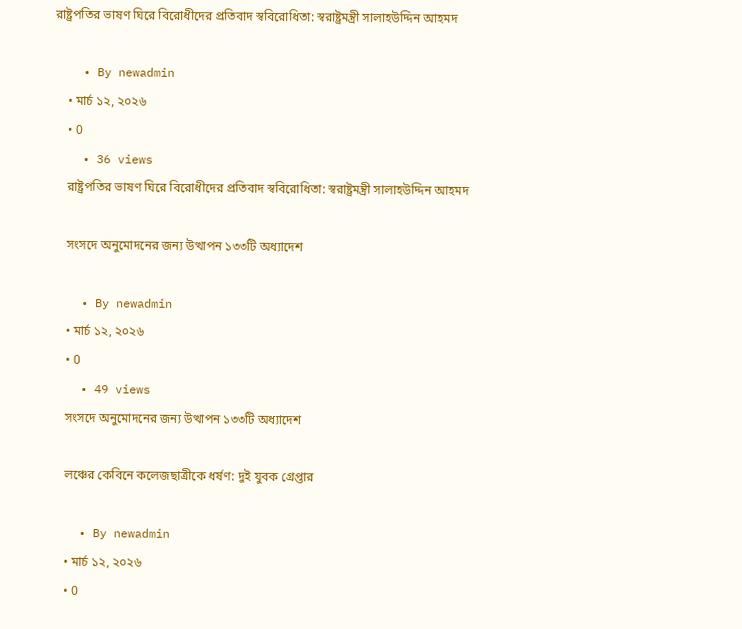রাষ্ট্রপতির ভাষণ ঘিরে বিরোধীদের প্রতিবাদ স্ববিরোধিতা: স্বরাষ্ট্রমন্ত্রী সালাহউদ্দিন আহমদ

    • By newadmin
    • মার্চ ১২, ২০২৬
    • 0
    • 36 views
    রাষ্ট্রপতির ভাষণ ঘিরে বিরোধীদের প্রতিবাদ স্ববিরোধিতা: স্বরাষ্ট্রমন্ত্রী সালাহউদ্দিন আহমদ

    সংসদে অনুমোদনের জন্য উত্থাপন ১৩৩টি অধ্যাদেশ

    • By newadmin
    • মার্চ ১২, ২০২৬
    • 0
    • 49 views
    সংসদে অনুমোদনের জন্য উত্থাপন ১৩৩টি অধ্যাদেশ

    লঞ্চের কেবিনে কলেজছাত্রীকে ধর্ষণ: দুই যুবক গ্রেপ্তার

    • By newadmin
    • মার্চ ১২, ২০২৬
    • 0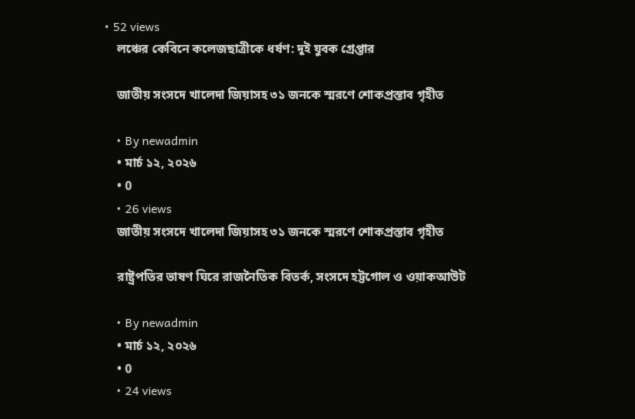• 52 views
    লঞ্চের কেবিনে কলেজছাত্রীকে ধর্ষণ: দুই যুবক গ্রেপ্তার

    জাতীয় সংসদে খালেদা জিয়াসহ ৩১ জনকে স্মরণে শোকপ্রস্তাব গৃহীত

    • By newadmin
    • মার্চ ১২, ২০২৬
    • 0
    • 26 views
    জাতীয় সংসদে খালেদা জিয়াসহ ৩১ জনকে স্মরণে শোকপ্রস্তাব গৃহীত

    রাষ্ট্রপতির ভাষণ ঘিরে রাজনৈতিক বিতর্ক, সংসদে হট্টগোল ও ওয়াকআউট

    • By newadmin
    • মার্চ ১২, ২০২৬
    • 0
    • 24 views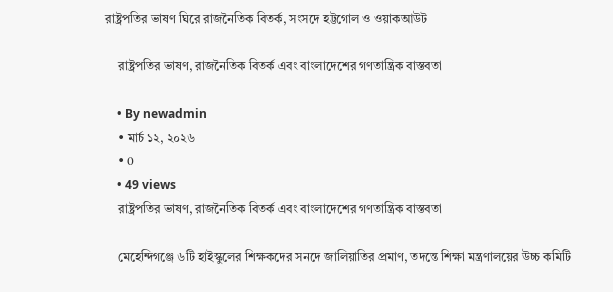রাষ্ট্রপতির ভাষণ ঘিরে রাজনৈতিক বিতর্ক, সংসদে হট্টগোল ও ওয়াকআউট

    রাষ্ট্রপতির ভাষণ, রাজনৈতিক বিতর্ক এবং বাংলাদেশের গণতান্ত্রিক বাস্তবতা

    • By newadmin
    • মার্চ ১২, ২০২৬
    • 0
    • 49 views
    রাষ্ট্রপতির ভাষণ, রাজনৈতিক বিতর্ক এবং বাংলাদেশের গণতান্ত্রিক বাস্তবতা

    মেহেন্দিগঞ্জে ৬টি হাইস্কুলের শিক্ষকদের সনদে জালিয়াতির প্রমাণ, তদন্তে শিক্ষা মন্ত্রণালয়ের উচ্চ কমিটি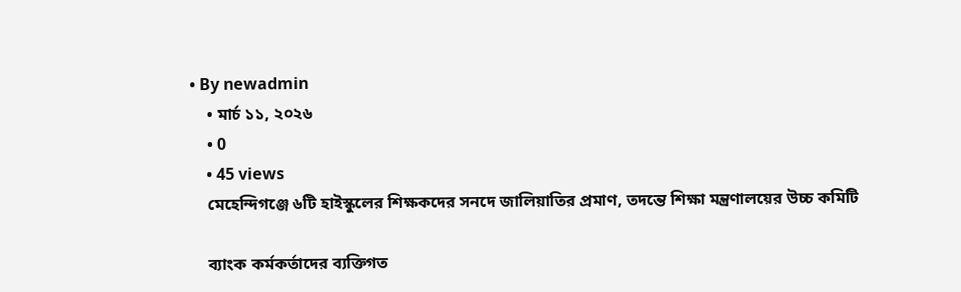• By newadmin
    • মার্চ ১১, ২০২৬
    • 0
    • 45 views
    মেহেন্দিগঞ্জে ৬টি হাইস্কুলের শিক্ষকদের সনদে জালিয়াতির প্রমাণ, তদন্তে শিক্ষা মন্ত্রণালয়ের উচ্চ কমিটি

    ব্যাংক কর্মকর্তাদের ব্যক্তিগত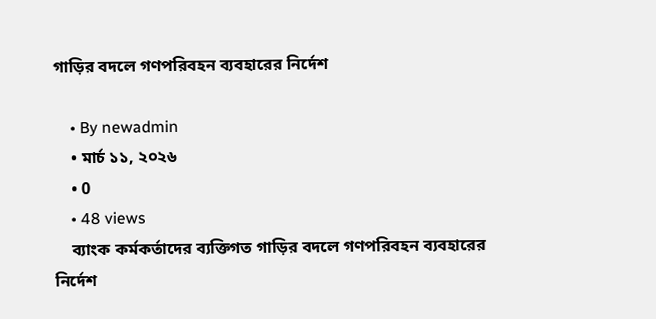গাড়ির বদলে গণপরিবহন ব্যবহারের নির্দেশ

    • By newadmin
    • মার্চ ১১, ২০২৬
    • 0
    • 48 views
    ব্যাংক কর্মকর্তাদের ব্যক্তিগত গাড়ির বদলে গণপরিবহন ব্যবহারের নির্দেশ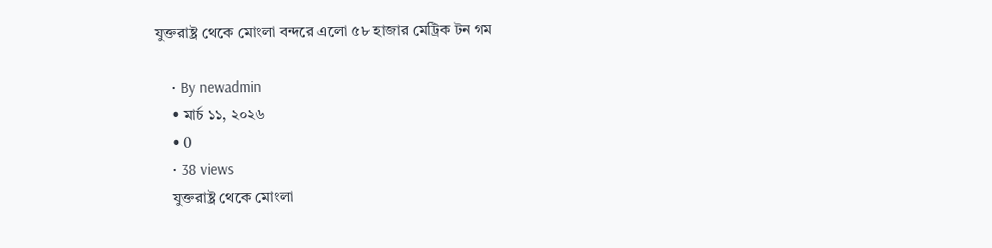যুক্তরাষ্ট্র থেকে মোংলা বন্দরে এলো ৫৮ হাজার মেট্রিক টন গম

    • By newadmin
    • মার্চ ১১, ২০২৬
    • 0
    • 38 views
    যুক্তরাষ্ট্র থেকে মোংলা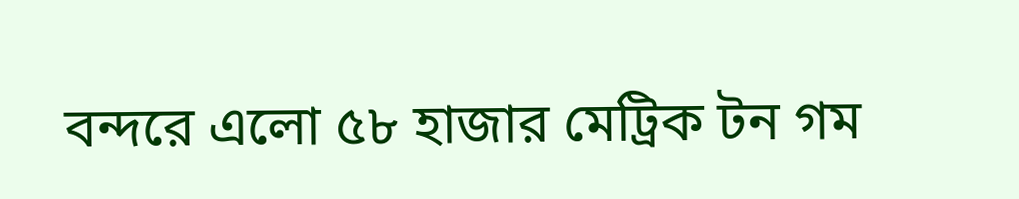বন্দরে এলো ৫৮ হাজার মেট্রিক টন গম